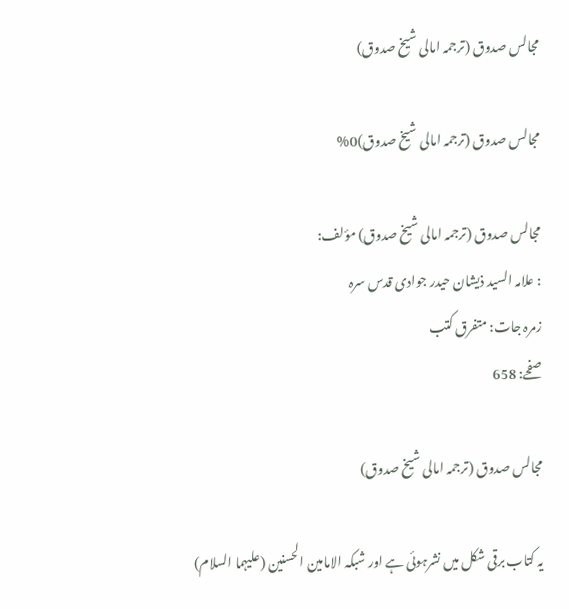مجالس صدوق (ترجمہ امالی شیخ صدوق)

مجالس صدوق (ترجمہ امالی شیخ صدوق)0%

مجالس صدوق (ترجمہ امالی شیخ صدوق) مؤلف:
: علامہ السید ذیشان حیدر جوادی قدس سرہ
زمرہ جات: متفرق کتب
صفحے: 658

مجالس صدوق (ترجمہ امالی شیخ صدوق)

یہ کتاب برقی شکل میں نشرہوئی ہے اور شبکہ الامامین الحسنین (علیہما السلام)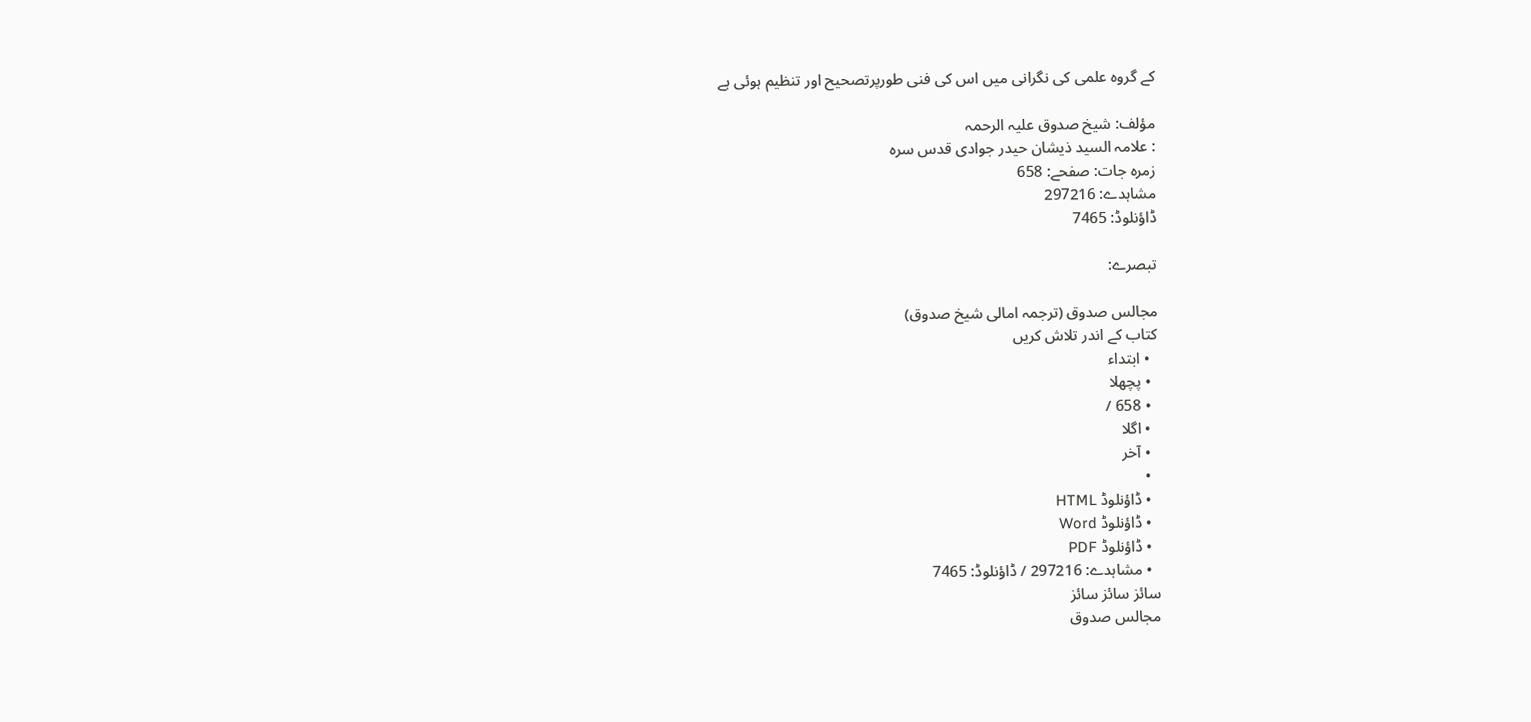کے گروہ علمی کی نگرانی میں اس کی فنی طورپرتصحیح اور تنظیم ہوئی ہے

مؤلف: شیخ صدوق علیہ الرحمہ
: علامہ السید ذیشان حیدر جوادی قدس سرہ
زمرہ جات: صفحے: 658
مشاہدے: 297216
ڈاؤنلوڈ: 7465

تبصرے:

مجالس صدوق (ترجمہ امالی شیخ صدوق)
کتاب کے اندر تلاش کریں
  • ابتداء
  • پچھلا
  • 658 /
  • اگلا
  • آخر
  •
  • ڈاؤنلوڈ HTML
  • ڈاؤنلوڈ Word
  • ڈاؤنلوڈ PDF
  • مشاہدے: 297216 / ڈاؤنلوڈ: 7465
سائز سائز سائز
مجالس صدوق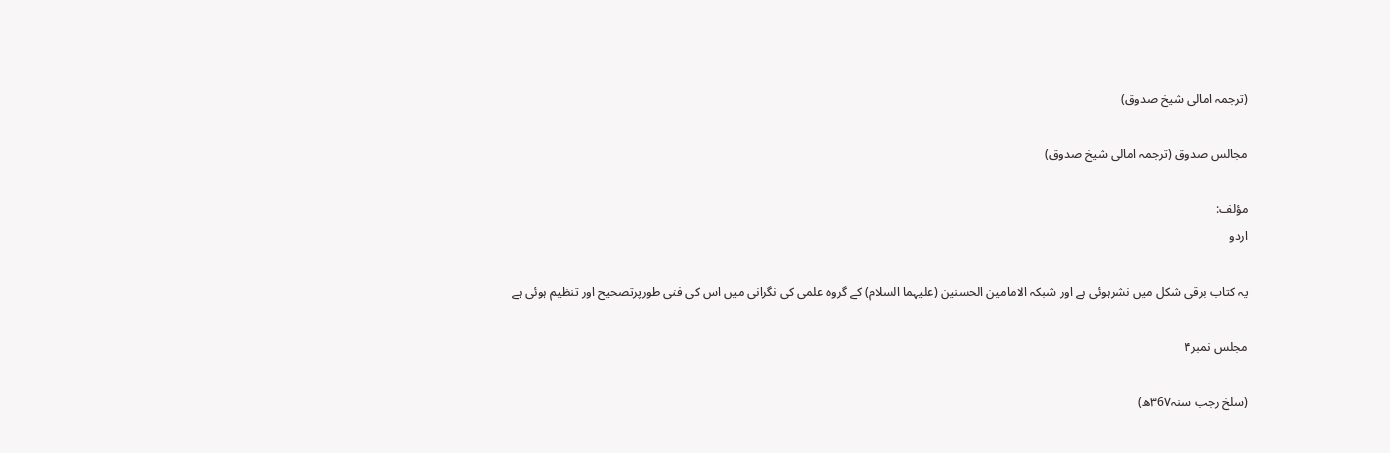(ترجمہ امالی شیخ صدوق)

مجالس صدوق (ترجمہ امالی شیخ صدوق)

مؤلف:
اردو

یہ کتاب برقی شکل میں نشرہوئی ہے اور شبکہ الامامین الحسنین (علیہما السلام) کے گروہ علمی کی نگرانی میں اس کی فنی طورپرتصحیح اور تنظیم ہوئی ہے

مجلس نمبر۴

(سلخ رجب سنہ۳6۷ھ)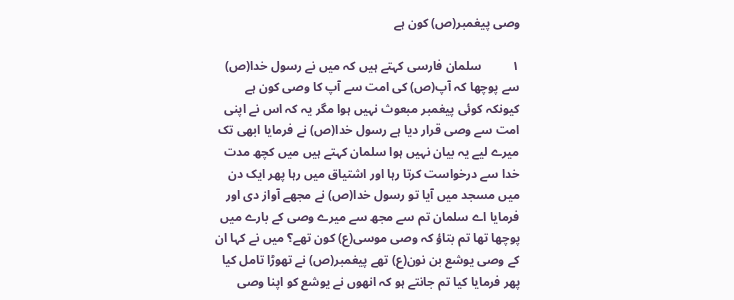وصی پیغمبر(ص) کون ہے

۱          سلمان فارسی کہتے ہیں کہ میں نے رسول خدا(ص) سے پوچھا کہ آپ(ص) کی امت سے آپ کا وصی کون ہے کیونکہ کوئی پیغمبر مبعوث نہیں ہوا مگر یہ کہ اس نے اپنی امت سے وصی قرار دیا ہے رسول خدا(ص) نے فرمایا ابھی تک میرے لیے یہ بیان نہیں ہوا سلمان کہتے ہیں میں کچھ مدت خدا سے درخواست کرتا رہا اور اشتیاق میں رہا پھر ایک دن میں مسجد میں آیا تو رسول خدا(ص) نے مجھے آواز دی اور فرمایا اے سلمان تم سے مجھ سے میرے وصی کے بارے میں پوچھا تھا تم بتاؤ کہ وصی موسی(ع) کون تھے؟ میں نے کہا ان کے وصی یوشع بن نون(ع) تھے پیغمبر(ص) نے تھوڑا تامل کیا پھر فرمایا کیا تم جانتے ہو کہ انھوں نے یوشع کو اپنا وصی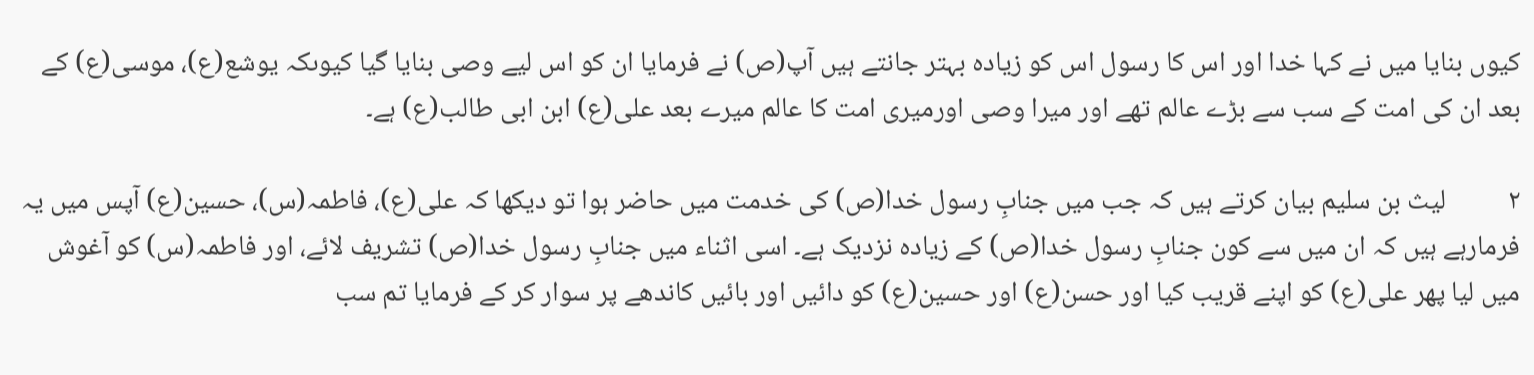کیوں بنایا میں نے کہا خدا اور اس کا رسول اس کو زیادہ بہتر جانتے ہیں آپ(ص) نے فرمایا ان کو اس لیے وصی بنایا گیا کیوںکہ یوشع(ع)، موسی(ع) کے بعد ان کی امت کے سب سے بڑے عالم تھے اور میرا وصی اورمیری امت کا عالم میرے بعد علی(ع) ابن ابی طالب(ع) ہے۔

۲          لیث بن سلیم بیان کرتے ہیں کہ جب میں جنابِ رسول خدا(ص) کی خدمت میں حاضر ہوا تو دیکھا کہ علی(ع)، فاطمہ(س)، حسین(ع) آپس میں یہ فرمارہے ہیں کہ ان میں سے کون جنابِ رسول خدا(ص) کے زیادہ نزدیک ہے۔ اسی اثناء میں جنابِ رسول خدا(ص) تشریف لائے، اور فاطمہ(س) کو آغوش میں لیا پھر علی(ع) کو اپنے قریب کیا اور حسن(ع) اور حسین(ع) کو دائیں اور بائیں کاندھے پر سوار کر کے فرمایا تم سب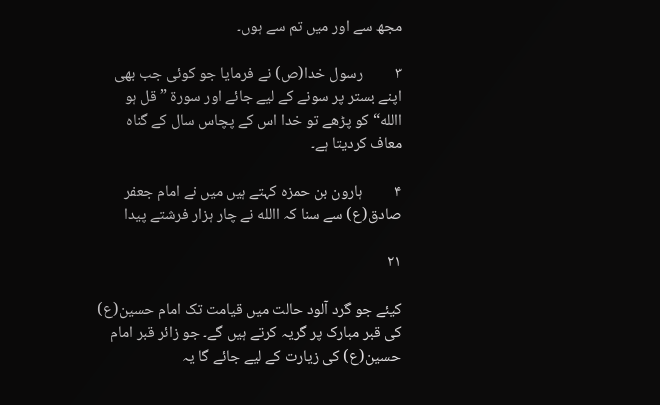مجھ سے اور میں تم سے ہوں۔

۳         رسول خدا(ص) نے فرمایا جو کوئی جب بھی اپنے بستر پر سونے کے لیے جائے اور سورة ”قل ہو االله“ کو پڑھے تو خدا اس کے پچاس سال کے گناہ معاف کردیتا ہے۔

۴         ہارون بن حمزہ کہتے ہیں میں نے امام جعفر صادق(ع) سے سنا کہ االله نے چار ہزار فرشتے پیدا

۲۱

کیئے جو گرد آلود حالت میں قیامت تک امام حسین(ع) کی قبر مبارک پر گریہ کرتے ہیں گے۔ جو زائر قبر امام حسین(ع) کی زیارت کے لیے جائے گا یہ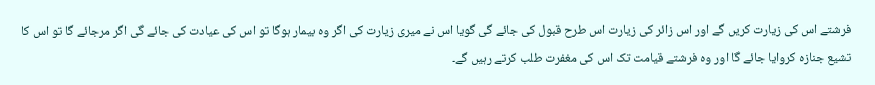فرشتے اس کی زیارت کریں گے اور اس زائر کی زیارت اس طرح قبول کی جائے گی گویا اس نے میری زیارت کی اگر وہ بیمار ہوگا تو اس کی عیادت کی جائے گی اگر مرجائے گا تو اس کا تشیع جنازہ کروایا جائے گا اور وہ فرشتے قیامت تک اس کی مغفرت طلب کرتے رہیں گے۔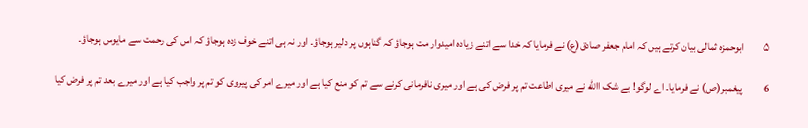۵         ابوحمزہ ثمالی بیان کرتے ہیں کہ امام جعفر صادق(ع) نے فرمایا کہ خدا سے اتنے زیادہ امیدوار مت ہوجاؤ کہ گناہوں پر دلیر ہوجاؤ۔ اور نہ ہی اتنے خوف زدہ ہوجاؤ کہ اس کی رحمت سے مایوس ہوجاؤ۔

6          پیغمبر(ص) نے فرمایا۔ اے لوگو! بے شک االله نے میری اطاعت تم پر فرض کی ہے اور میری نافرمانی کرنے سے تم کو منع کیا ہے اور میرے امر کی پیروی کو تم پر واجب کیا ہے اور میرے بعد تم پر فرض کیا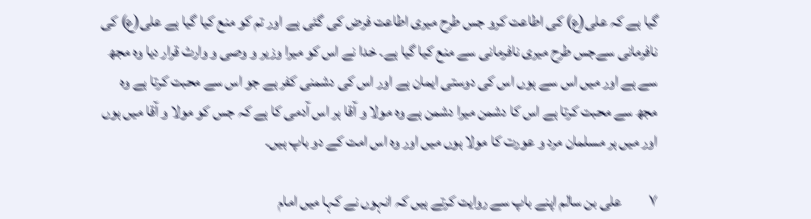گیا ہے کہ علی(ع) کی اطاعت کرو جس طرح میری اطاعت فرض کی گئی ہے اور تم کو منع کیا گیا ہے علی(ع) کی نافرمانی سےجس طرح میری نافرمانی سے منع کیا گیا ہے۔ خدا نے اس کو میرا وزیر و وصی و وارث قرار دیا وہ مجھ سے ہے اور میں اس سے ہوں اس کی دوستی ایمان ہے اور اس کی دشمنی کفر ہے جو اس سے محبت کرتا ہے وہ مجھ سے محبت کرتا ہے اس کا دشمن میرا دشمن ہے وہ مولا و آقا ہر اس آدمی کا ہے کہ جس کو مولا و آقا میں ہوں اور میں ہر مسلمان مرد و عورت کا مولا ہوں میں اور وہ اس امت کے دو باپ ہیں۔

۷         علی بن سالم اپنے باپ سے روایت کرتے ہیں کہ انہوں نے کہا میں امام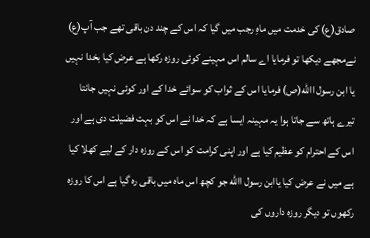صادق(ع) کی خدمت میں ماہِ رجب میں گیا کہ اس کے چند دن باقی تھے جب آپ(ع) نےمجھے دیکھا تو فرمایا اے سالم اس مہینے کوئی روزہ رکھا ہے عرض کیا بخدا نہیں یا ابن رسول االله(ص) فرمایا اس کے ثواب کو سوائے خدا کے اور کوئی نہیں جانتا تیرے ہاتھ سے جاتا ہوا یہ مہینہ ایسا ہے کہ خدا نے اس کو بہت فضیلت دی ہے اور اس کے احترام کو عظیم کیا ہے اور اپنی کرامت کو اس کے روزہ دار کے لیے کھلا کیا ہے میں نے عرض کیا یاابن رسول االله جو کچھ اس ماہ میں باقی رہ گیا ہے اس کا روزہ رکھوں تو دیگر روزہ داروں کی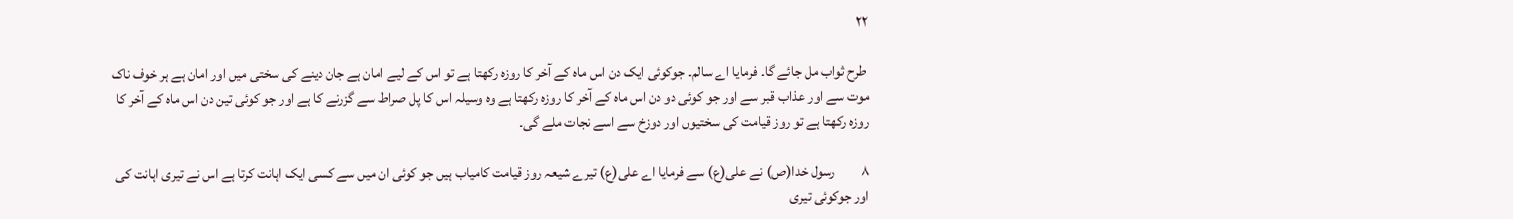۲۲

 طرح ثواب مل جائے گا۔ فرمایا اے سالم۔ جوکوئی ایک دن اس ماہ کے آخر کا روزہ رکھتا ہے تو اس کے لیے امان ہے جان دینے کی سختی میں اور امان ہے ہر خوف ناک موت سے اور عذاب قبر سے اور جو کوئی دو دن اس ماہ کے آخر کا روزہ رکھتا ہے وہ وسیلہ اس کا پل صراط سے گزرنے کا ہے اور جو کوئی تین دن اس ماہ کے آخر کا روزہ رکھتا ہے تو روز قیامت کی سختیوں اور دوزخ سے اسے نجات ملے گی۔

۸         رسول خدا(ص) نے علی(ع) سے فرمایا اے علی(ع) تیرے شیعہ روز قیامت کامیاب ہیں جو کوئی ان میں سے کسی ایک اہانت کرتا ہے اس نے تیری اہانت کی اور جوکوئی تیری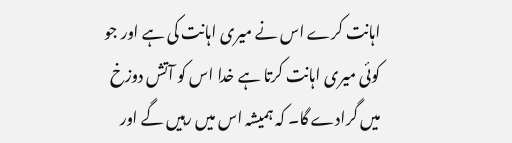اہانت کرے اس نے میری اہانت کی ہے اور جو کوئی میری اہانت کرتا ہے خدا اس کو آتش دوزخ میں گرادے گا۔ کہ ہمیشہ اس میں رہیں گے اور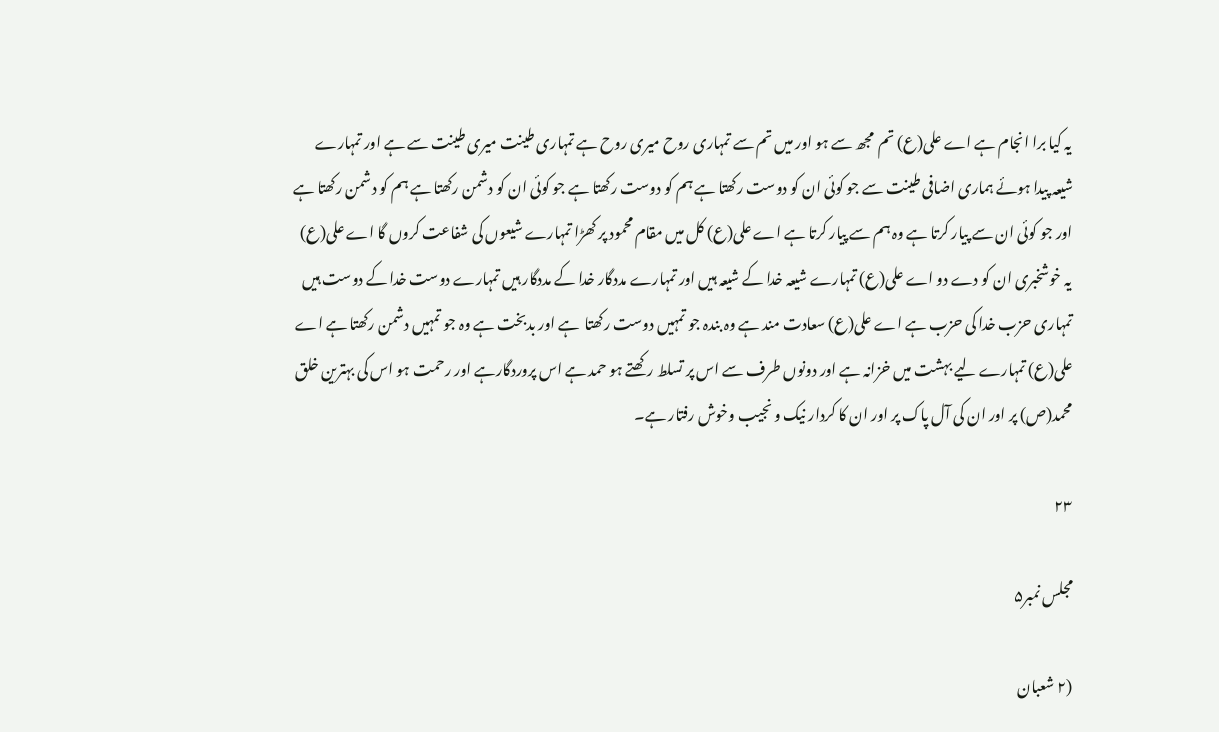یہ کیا برا انجام ہے اے علی(ع) تم  مجھ سے ہو اور میں تم سے تمہاری روح میری روح ہے تمہاری طینت میری طینت سے ہے اور تمہارے شیعہ پیدا ہوئے ہماری اضافی طینت سے جو کوئی ان کو دوست رکھتا ہے ہم کو دوست رکھتا ہے جو کوئی ان کو دشمن رکھتا ہے ہم کو دشمن رکھتا ہے اور جو کوئی ان سے پیار کرتا ہے وہ ہم سے پیار کرتا ہے اے علی(ع) کل میں مقام محمود پر کھڑا تمہارے شیعوں کی شفاعت کروں گا اے علی(ع) یہ خوشخبری ان کو دے دو اے علی(ع) تمہارے شیعہ خدا کے شیعہ ہیں اور تمہارے مددگار خدا کے مددگار ہیں تمہارے دوست خدا کے دوست ہیں تمہاری حزب خدا کی حزب ہے اے علی(ع) سعادت مند ہے وہ بندہ جو تمہیں دوست رکھتا  ہے اور بدبخت ہے وہ جو تمہیں دشمن رکھتا ہے اے علی(ع) تمہارے لیے بہشت میں خزانہ ہے اور دونوں طرف سے اس پر تسلط رکھتے ہو حمد ہے اس پروردگارہے اور رحمت ہو اس کی بہترین خلق محمد(ص) پر اور ان کی آل پاک پر اور ان کا کردار نیک و نجیب وخوش رفتار ہے۔

۲۳

مجلس نمبر۵

(۲ شعبان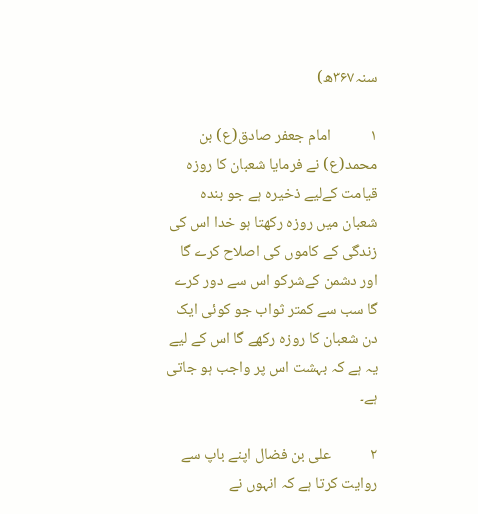سنہ۳۶۷ھ)

۱           امام جعفر صادق(ع) بن محمد(ع) نے فرمایا شعبان کا روزہ قیامت کےلیے ذخیرہ ہے جو بندہ شعبان میں روزہ رکھتا ہو خدا اس کی زندگی کے کاموں کی اصلاح کرے گا اور دشمن کےشرکو اس سے دور کرے گا سب سے کمتر ثواب جو کوئی ایک دن شعبان کا روزہ رکھے گا اس کے لیے یہ ہے کہ بہشت اس پر واجب ہو جاتی ہے۔

۲           علی بن فضال اپنے باپ سے روایت کرتا ہے کہ انہوں نے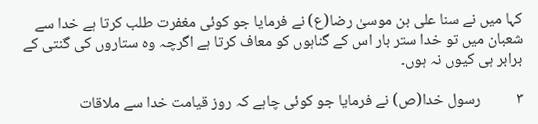کہا میں نے سنا علی بن موسیٰ رضا(ع) نے فرمایا جو کوئی مغفرت طلب کرتا ہے خدا سے شعبان میں تو خدا ستر بار اس کے گناہوں کو معاف کرتا ہے اگرچہ وہ ستاروں کی گنتی کے برابر ہی کیوں نہ ہوں۔

۳          رسول خدا(ص) نے فرمایا جو کوئی چاہے کہ روز قیامت خدا سے ملاقات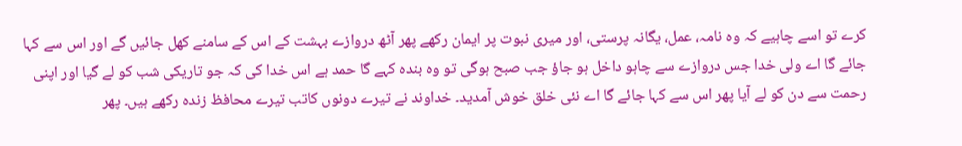کرے تو اسے چاہیے کہ وہ نامہ، عمل، یگانہ پرستی، اور میری نبوت پر ایمان رکھے پھر آٹھ دروازے بہشت کے اس کے سامنے کھل جائیں گے اور اس سے کہا جائے گا اے ولی خدا جس دروازے سے چاہو داخل ہو جاؤ جب صبح ہوگی تو وہ بندہ کہے گا حمد ہے اس خدا کی کہ جو تاریکی شب کو لے گیا اور اپنی رحمت سے دن کو لے آیا پھر اس سے کہا جائے گا اے نئی خلق خوش آمدید۔ خداوند نے تیرے دونوں کاتب تیرے محافظ زندہ رکھے ہیں۔ پھر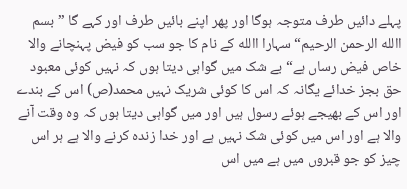پہلے دائیں طرف متوجہ ہوگا اور پھر اپنے بائیں طرف اور کہے گا ”بسم االله الرحمن الرحيم“ سہارا االله کے نام کا جو سب کو فیض پہنچانے والا خاص فیض رساں ہے“ بے شک میں گواہی دیتا ہوں کہ نہیں کوئی معبود حق بجز خدائے یگانہ کہ اس کا کوئی شریک نہیں محمد(ص) اس کے بندے اور اس کے بھیجے ہوئے رسول ہیں اور میں گواہی دیتا ہوں کہ وہ وقت آنے والا ہے اور اس میں کوئی شک نہیں ہے اور خدا زندہ کرنے والا ہے ہر اس چیز کو جو قبروں میں ہے میں اس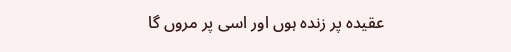عقیدہ پر زندہ ہوں اور اسی پر مروں گا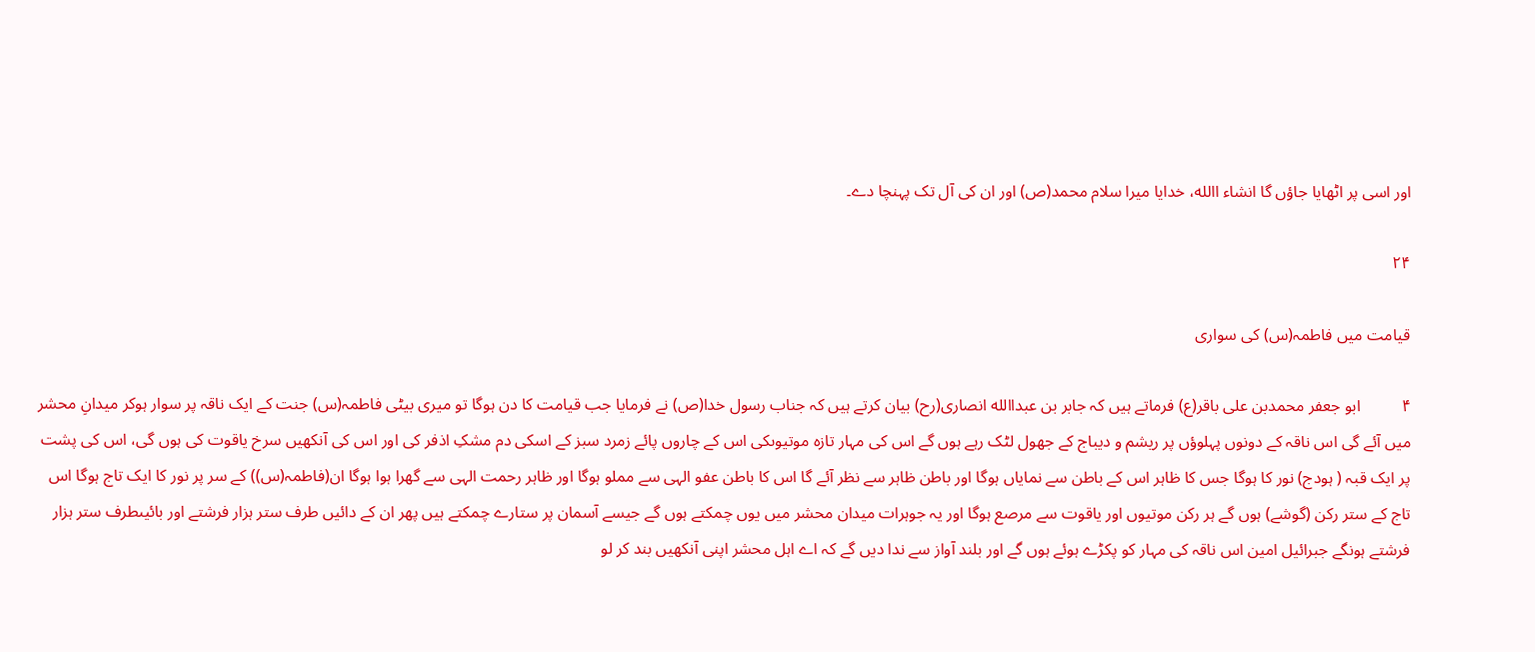اور اسی پر اٹھایا جاؤں گا انشاء االله، خدایا میرا سلام محمد(ص) اور ان کی آل تک پہنچا دے۔

۲۴

قیامت میں فاطمہ(س) کی سواری

۴          ابو جعفر محمدبن علی باقر(ع) فرماتے ہیں کہ جابر بن عبداالله انصاری(رح) بیان کرتے ہیں کہ جناب رسول خدا(ص) نے فرمایا جب قیامت کا دن ہوگا تو میری بیٹی فاطمہ(س) جنت کے ایک ناقہ پر سوار ہوکر میدانِ محشر میں آئے گی اس ناقہ کے دونوں پہلوؤں پر ریشم و دیباج کے جھول لٹک رہے ہوں گے اس کی مہار تازہ موتیوںکی اس کے چاروں پائے زمرد سبز کے اسکی دم مشکِ اذفر کی اور اس کی آنکھیں سرخ یاقوت کی ہوں گی، اس کی پشت پر ایک قبہ ( ہودج) نور کا ہوگا جس کا ظاہر اس کے باطن سے نمایاں ہوگا اور باطن ظاہر سے نظر آئے گا اس کا باطن عفو الہی سے مملو ہوگا اور ظاہر رحمت الہی سے گھرا ہوا ہوگا ان(فاطمہ(س)) کے سر پر نور کا ایک تاج ہوگا اس تاج کے ستر رکن (گوشے) ہوں گے ہر رکن موتیوں اور یاقوت سے مرصع ہوگا اور یہ جوہرات میدان محشر میں یوں چمکتے ہوں گے جیسے آسمان پر ستارے چمکتے ہیں پھر ان کے دائیں طرف ستر ہزار فرشتے اور بائیںطرف ستر ہزار فرشتے ہونگے جبرائیل امین اس ناقہ کی مہار کو پکڑے ہوئے ہوں گے اور بلند آواز سے ندا دیں گے کہ اے اہل محشر اپنی آنکھیں بند کر لو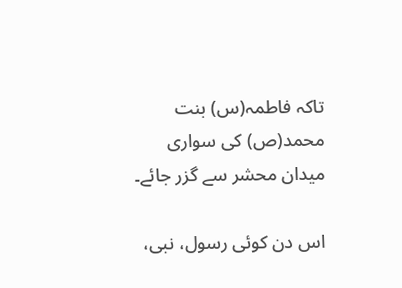تاکہ فاطمہ(س) بنت محمد(ص) کی سواری میدان محشر سے گزر جائے۔

اس دن کوئی رسول، نبی،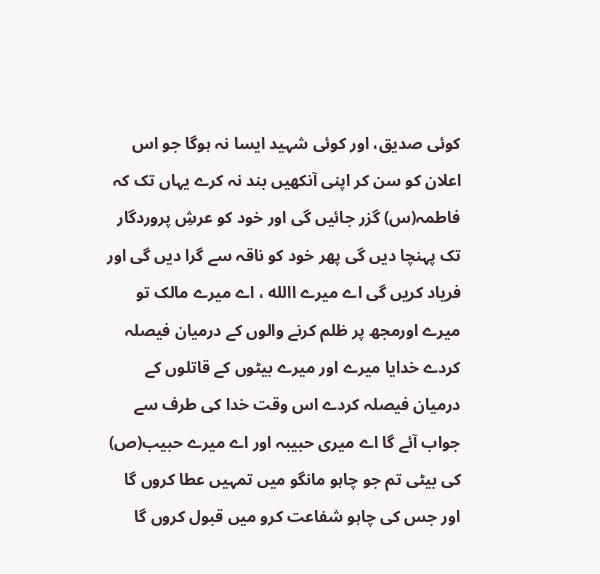کوئی صدیق، اور کوئی شہید ایسا نہ ہوگا جو اس اعلان کو سن کر اپنی آنکھیں بند نہ کرے یہاں تک کہ فاطمہ(س) گزر جائیں گی اور خود کو عرشِ پروردگار تک پہنچا دیں گی پھر خود کو ناقہ سے گرا دیں گی اور فریاد کریں گی اے میرے االله ، اے میرے مالک تو میرے اورمجھ پر ظلم کرنے والوں کے درمیان فیصلہ کردے خدایا میرے اور میرے بیٹوں کے قاتلوں کے درمیان فیصلہ کردے اس وقت خدا کی طرف سے جواب آئے گا اے میری حبیبہ اور اے میرے حبیب(ص) کی بیٹی تم جو چاہو مانگو میں تمہیں عطا کروں گا اور جس کی چاہو شفاعت کرو میں قبول کروں گا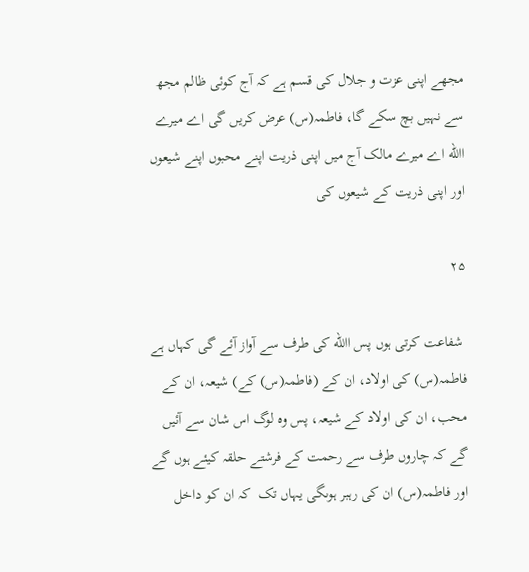مجھے اپنی عزت و جلال کی قسم ہے کہ آج کوئی ظالم مجھ سے نہیں بچ سکے گا، فاطمہ(س) عرض کریں گی اے میرے االله اے میرے مالک آج میں اپنی ذریت اپنے محبوں اپنے شیعوں اور اپنی ذریت کے شیعوں کی

۲۵

 شفاعت کرتی ہوں پس االله کی طرف سے آواز آئے گی کہاں ہے فاطمہ(س) کی اولاد، ان کے (فاطمہ(س) کے) شیعہ، ان کے محب، ان کی اولاد کے شیعہ، پس وہ لوگ اس شان سے آئیں گے کہ چاروں طرف سے رحمت کے فرشتے حلقہ کیئے ہوں گے اور فاطمہ(س) ان کی رہبر ہوںگی یہاں تک  کہ ان کو داخل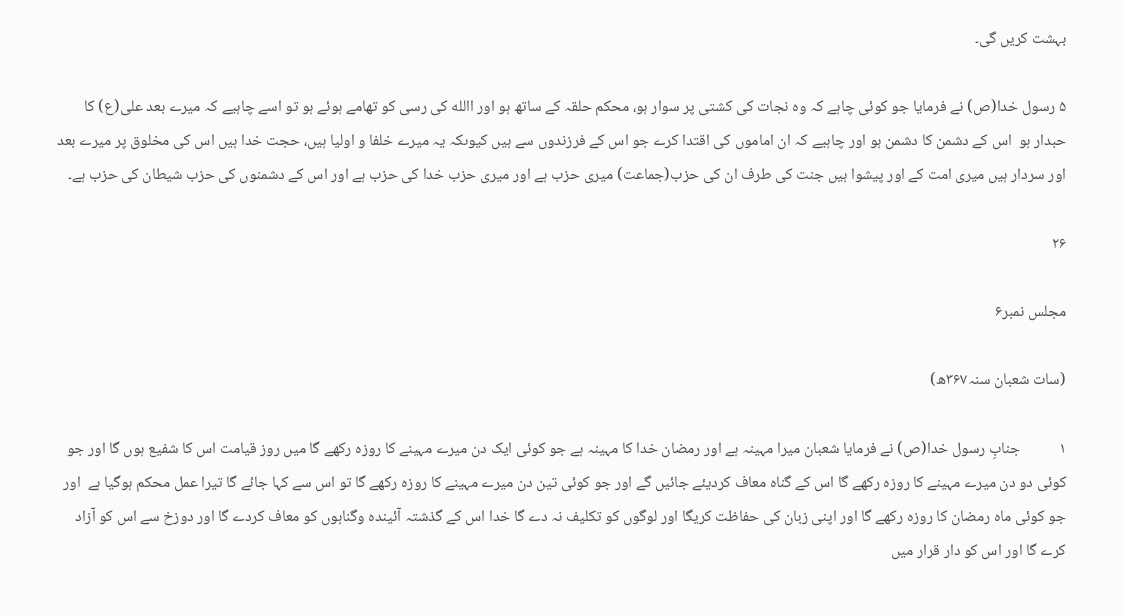بہشت کریں گی۔

۵ رسول خدا(ص) نے فرمایا جو کوئی چاہے کہ وہ نجات کی کشتی پر سوار ہو، محکم حلقہ کے ساتھ ہو اور االله کی رسی کو تھامے ہوئے ہو تو اسے چاہیے کہ میرے بعد علی(ع) کا حبدار ہو  اس کے دشمن کا دشمن ہو اور چاہیے کہ ان اماموں کی اقتدا کرے جو اس کے فرزندوں سے ہیں کیوںکہ یہ میرے خلفا و اولیا ہیں، حجت خدا ہیں اس کی مخلوق پر میرے بعد اور سردار ہیں میری امت کے اور پیشوا ہیں جنت کی طرف ان کی حزب(جماعت) میری حزب ہے اور میری حزب خدا کی حزب ہے اور اس کے دشمنوں کی حزب شیطان کی حزب ہے۔

۲۶

مجلس نمبر۶

(سات شعبان سنہ۳۶۷ھ)

۱           جنابِ رسول خدا(ص) نے فرمایا شعبان میرا مہینہ ہے اور رمضان خدا کا مہینہ ہے جو کوئی ایک دن میرے مہینے کا روزہ رکھے گا میں روز قیامت اس کا شفیع ہوں گا اور جو کوئی دو دن میرے مہینے کا روزہ رکھے گا اس کے گناہ معاف کردیئے جائیں گے اور جو کوئی تین دن میرے مہینے کا روزہ رکھے گا تو اس سے کہا جائے گا تیرا عمل محکم ہوگیا ہے  اور جو کوئی ماہ رمضان کا روزہ رکھے گا اور اپنی زبان کی حفاظت کریگا اور لوگوں کو تکلیف نہ دے گا خدا اس کے گذشتہ آئیندہ وگناہوں کو معاف کردے گا اور دوزخ سے اس کو آزاد کرے گا اور اس کو دار قرار میں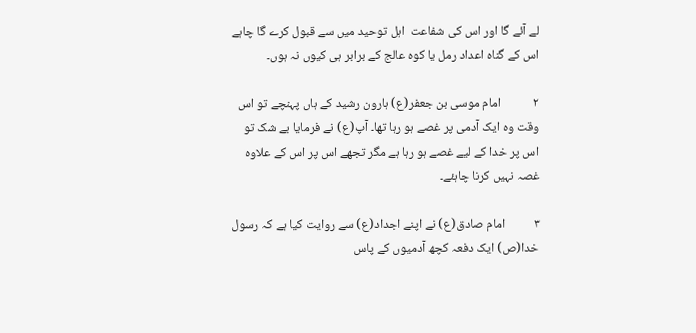لے آئے گا اور اس کی شفاعت  اہل توحید میں سے قبول کرے گا چاہے اس کے گناہ اعداد رمل یا کوہ عالج کے برابر ہی کیوں نہ ہوں۔

۲           امام موسی بن جعفر(ع) ہارون رشید کے ہاں پہنچے تو اس وقت وہ ایک آدمی پر غصے ہو رہا تھا۔ آپ(ع) نے فرمایا بے شک تو اس پر خدا کے لیے غصے ہو رہا ہے مگر تجھے اس پر اس کے علاوہ غصہ نہیں کرنا چاہئے۔

۳          امام صادق(ع) نے اپنے اجداد(ع) سے روایت کیا ہے کہ رسول خدا(ص) ایک دفعہ کچھ آدمیوں کے پاس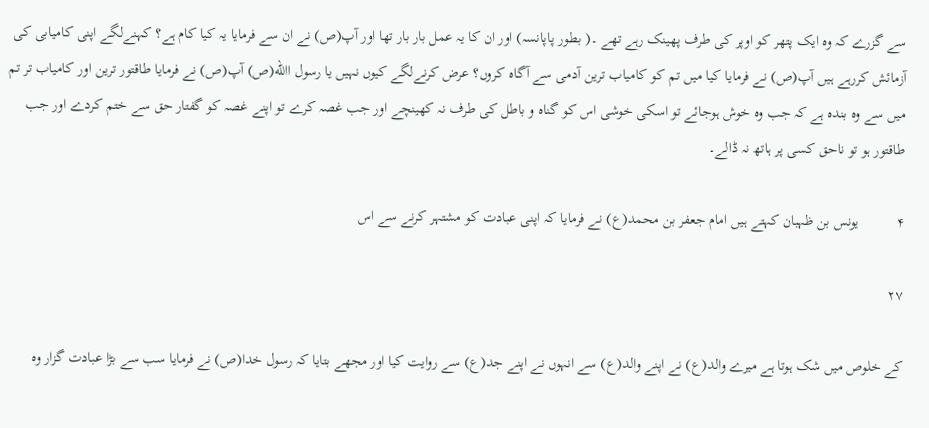سے گزرے کہ وہ ایک پتھر کو اوپر کی طرف پھینک رہے تھے ۔( بطور پاپانسہ) اور ان کا یہ عمل بار بار تھا اور آپ(ص) نے ان سے فرمایا یہ کیا کام ہے؟ کہنےلگے اپنی کامیابی کی آزمائش کررہے ہیں آپ(ص) نے فرمایا کیا میں تم کو کامیاب ترین آدمی سے آگاہ کروں؟ عرض کرنےلگے کیوں نہیں یا رسول االله(ص) آپ(ص) نے فرمایا طاقتور ترین اور کامیاب تر تم میں سے وہ بندہ ہے کہ جب وہ خوش ہوجائے تو اسکی خوشی اس کو گناہ و باطل کی طرف نہ کھینچے اور جب غصہ کرے تو اپنے غصہ کو گفتار حق سے ختم کردے اور جب طاقتور ہو تو ناحق کسی پر ہاتھ نہ ڈالے۔

۴          یونس بن ظہبان کہتے ہیں امام جعفر بن محمد(ع) نے فرمایا کہ اپنی عبادت کو مشتہر کرنے سے اس

۲۷

کے خلوص میں شک ہوتا ہے میرے والد(ع) نے اپنے والد(ع) سے انہوں نے اپنے جد(ع) سے روایت کیا اور مجھے بتایا کہ رسول خدا(ص) نے فرمایا سب سے بڑا عبادت گزار وہ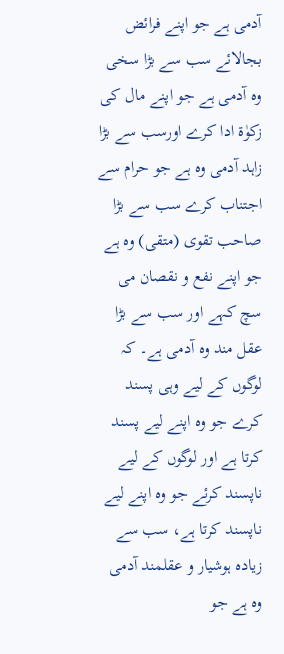آدمی ہے جو اپنے فرائض بجالائے سب سے بڑا سخی وہ آدمی ہے جو اپنے مال کی زکوٰة ادا کرے اورسب سے بڑا زاہد آدمی وہ ہے جو حرام سے اجتناب کرے سب سے بڑا صاحب تقوی (متقی) وہ ہے جو اپنے نفع و نقصان می سچ کہے اور سب سے بڑا عقل مند وہ آدمی ہے۔ کہ لوگوں کے لیے وہی پسند کرے جو وہ اپنے لیے پسند کرتا ہے اور لوگوں کے لیے ناپسند کرئے جو وہ اپنے لیے ناپسند کرتا ہے، سب سے زیادہ ہوشیار و عقلمند آدمی وہ ہے جو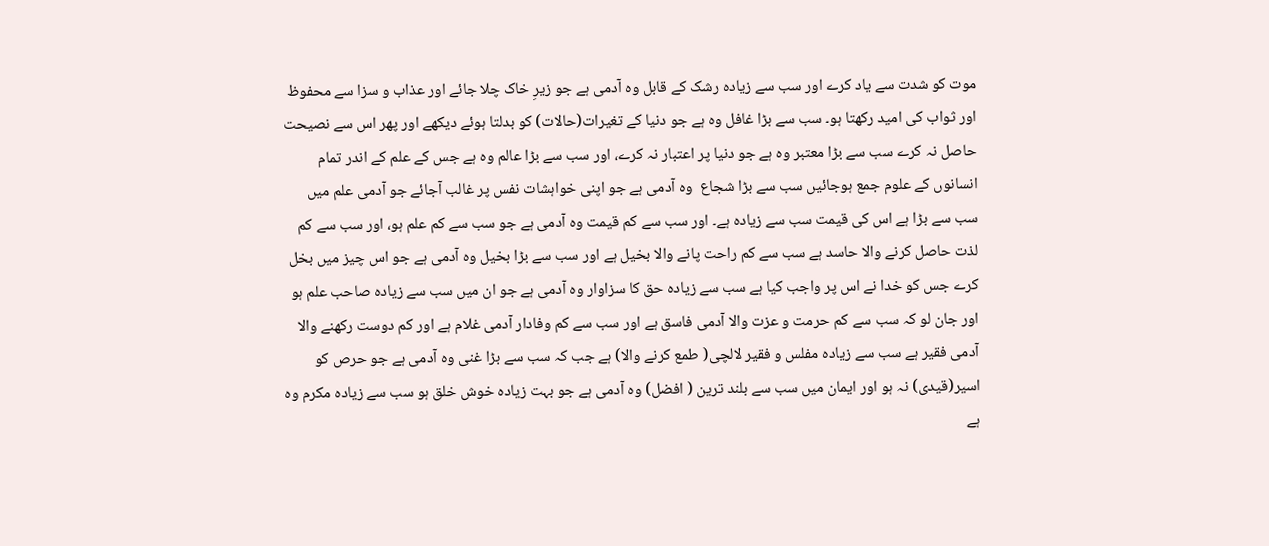موت کو شدت سے یاد کرے اور سب سے زیادہ رشک کے قابل وہ آدمی ہے جو زیرِ خاک چلا جائے اور عذاب و سزا سے محفوظ اور ثواب کی امید رکھتا ہو۔ سب سے بڑا غافل وہ ہے جو دنیا کے تغیرات(حالات) کو بدلتا ہوئے دیکھے اور پھر اس سے نصیحت حاصل نہ کرے سب سے بڑا معتبر وہ ہے جو دنیا پر اعتبار نہ کرے، اور سب سے بڑا عالم وہ ہے جس کے علم کے اندر تمام انسانوں کے علوم جمع ہوجائیں سب سے بڑا شجاع  وہ آدمی ہے جو اپنی خواہشات نفس پر غالب آجائے جو آدمی علم میں سب سے بڑا ہے اس کی قیمت سب سے زیادہ ہے۔ اور سب سے کم قیمت وہ آدمی ہے جو سب سے کم علم ہو، اور سب سے کم لذت حاصل کرنے والا حاسد ہے سب سے کم راحت پانے والا بخیل ہے اور سب سے بڑا بخیل وہ آدمی ہے جو اس چیز میں بخل کرے جس کو خدا نے اس پر واجب کیا ہے سب سے زیادہ حق کا سزاوار وہ آدمی ہے جو ان میں سب سے زیادہ صاحب علم ہو اور جان لو کہ سب سے کم حرمت و عزت والا آدمی فاسق ہے اور سب سے کم وفادار آدمی غلام ہے اور کم دوست رکھنے والا آدمی فقیر ہے سب سے زیادہ مفلس و فقیر لالچی( طمع کرنے والا) ہے جب کہ سب سے بڑا غنی وہ آدمی ہے جو حرص کو اسیر(قیدی) نہ ہو اور ایمان میں سب سے بلند ترین ( افضل) وہ آدمی ہے جو بہت زیادہ خوش خلق ہو سب سے زیادہ مکرم وہ ہے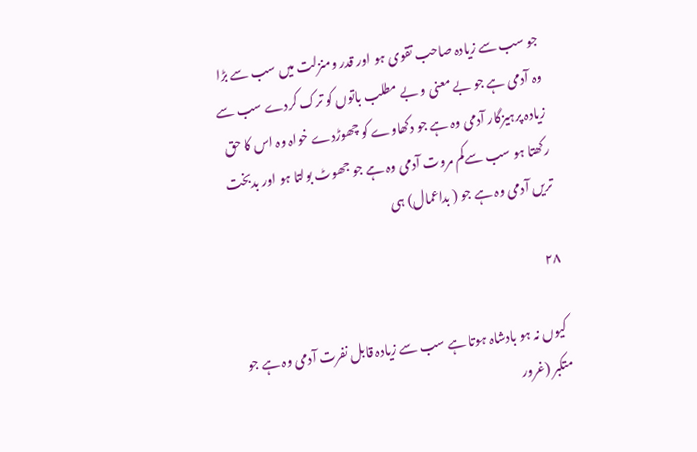جو سب سے زیادہ صاحب تقوی ہو اور قدر ومنزلت میں سب سے بڑا وہ آدمی ہے جو بے معنی و بے مطلب باتوں کو ترک کردے سب سے زیادہ پرہیزگار آدمی وہ ہے جو دکھاوے کو چھوڑدے خواہ وہ اس کا حق  رکھتا ہو سب سےکم مروت آدمی وہ ہے جو جھوٹ بولتا ہو اور بدبخت تریں آدمی وہ ہے جو ( بداعمال) ہی

۲۸

 کیوں نہ ہو بادشاہ ہوتا ہے سب سے زیادہ قابل نفرت آدمی وہ ہے جو متکبر (غرور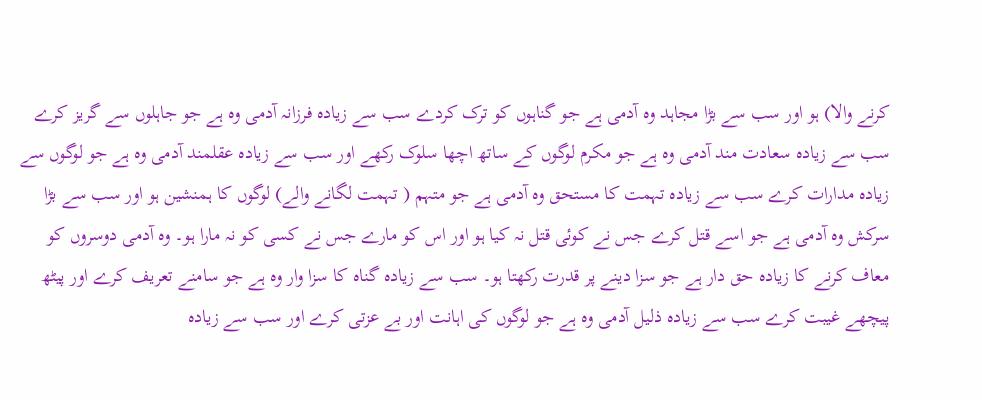کرنے والا) ہو اور سب سے بڑا مجاہد وہ آدمی ہے جو گناہوں کو ترک کردے سب سے زیادہ فرزانہ آدمی وہ ہے جو جاہلوں سے گریز کرے سب سے زیادہ سعادت مند آدمی وہ ہے جو مکرم لوگوں کے ساتھ اچھا سلوک رکھے اور سب سے زیادہ عقلمند آدمی وہ ہے جو لوگوں سے زیادہ مدارات کرے سب سے زیادہ تہمت کا مستحق وہ آدمی ہے جو متہم ( تہمت لگانے والے) لوگوں کا ہمنشین ہو اور سب سے بڑا سرکش وہ آدمی ہے جو اسے قتل کرے جس نے کوئی قتل نہ کیا ہو اور اس کو مارے جس نے کسی کو نہ مارا ہو۔ وہ آدمی دوسروں کو معاف کرنے کا زیادہ حق دار ہے جو سزا دینے پر قدرت رکھتا ہو۔ سب سے زیادہ گناہ کا سزا وار وہ ہے جو سامنے تعریف کرے اور پیٹھ پیچھے غیبت کرے سب سے زیادہ ذلیل آدمی وہ ہے جو لوگوں کی اہانت اور بے عزتی کرے اور سب سے زیادہ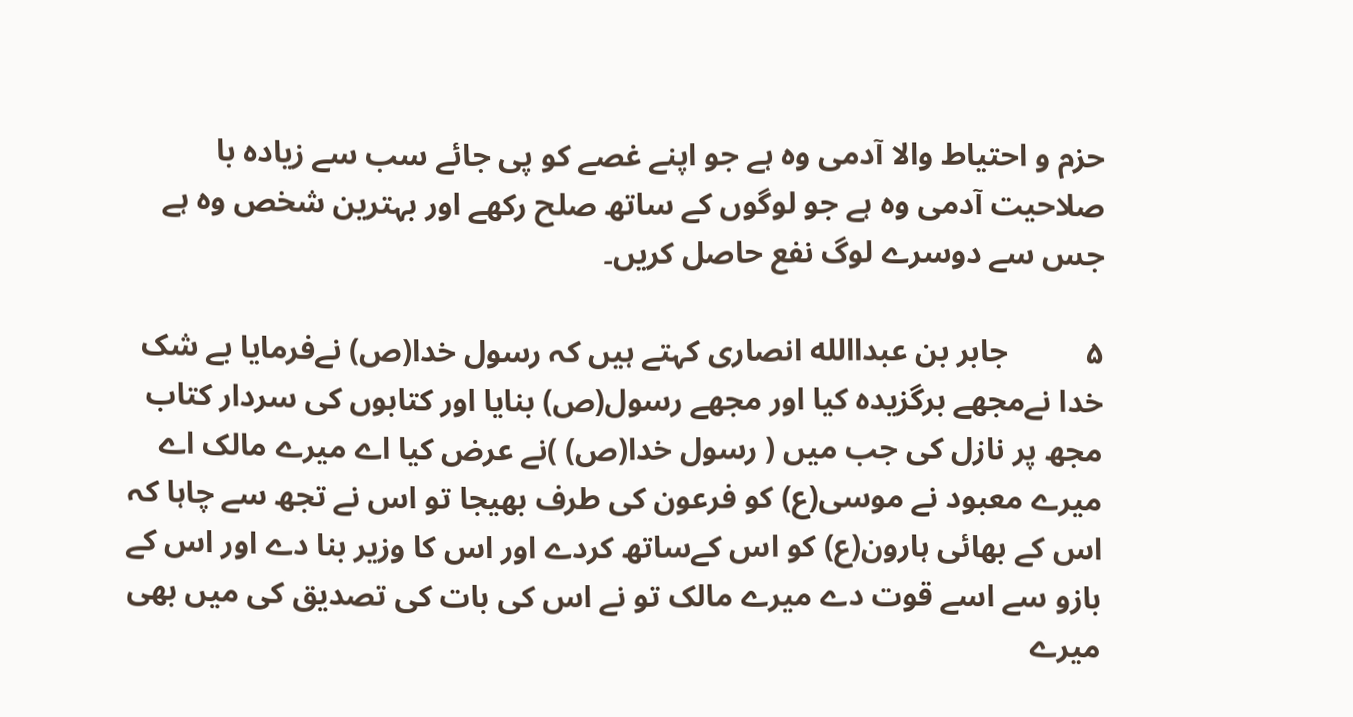حزم و احتیاط والا آدمی وہ ہے جو اپنے غصے کو پی جائے سب سے زیادہ با صلاحیت آدمی وہ ہے جو لوگوں کے ساتھ صلح رکھے اور بہترین شخص وہ ہے جس سے دوسرے لوگ نفع حاصل کریں۔

۵          جابر بن عبداالله انصاری کہتے ہیں کہ رسول خدا(ص) نےفرمایا بے شک خدا نےمجھے برگزیدہ کیا اور مجھے رسول(ص) بنایا اور کتابوں کی سردار کتاب مجھ پر نازل کی جب میں ( رسول خدا(ص) )نے عرض کیا اے میرے مالک اے میرے معبود نے موسی(ع) کو فرعون کی طرف بھیجا تو اس نے تجھ سے چاہا کہ اس کے بھائی ہارون(ع) کو اس کےساتھ کردے اور اس کا وزیر بنا دے اور اس کے بازو سے اسے قوت دے میرے مالک تو نے اس کی بات کی تصدیق کی میں بھی میرے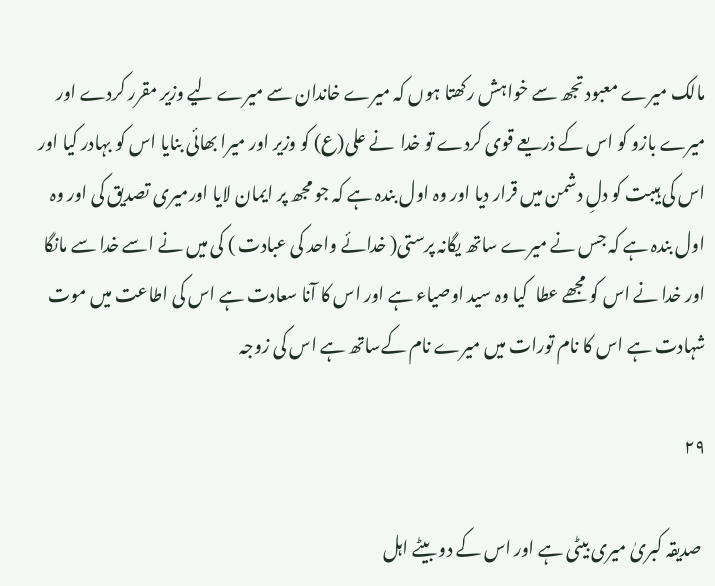مالک میرے معبود تجھ سے خواہش رکھتا ہوں کہ میرے خاندان سے میرے لیے وزیر مقرر کردے اور میرے بازو کو اس کے ذریعے قوی کردے تو خدا  نے علی(ع) کو وزیر اور میرا بھائی بنایا اس کو بہادر کیا اور اس کی ہیبت کو دلِ دشمن میں قرار دیا اور وہ اول بندہ ہے کہ جو مجھ پر ایمان لایا اورمیری تصدیق کی اور وہ اول بندہ ہے کہ جس نے میرے ساتھ یگانہ پرستی( خدائے واحد کی عبادت ) کی میں نے اسے خدا سے مانگا اور خدا نے اس کو مجھے عطا  کیا وہ سید اوصیاء ہے اور اس کا آنا سعادت ہے اس کی اطاعت میں موت شہادت ہے اس کا نام تورات میں میرے نام کےساتھ ہے اس کی زوجہ

۲۹

 صدیقہ کبریٰ میری بیٹی ہے اور اس کے دو بیٹے اہل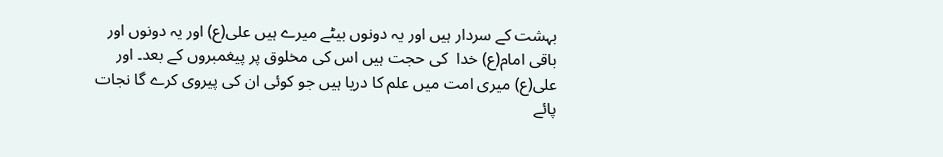بہشت کے سردار ہیں اور یہ دونوں بیٹے میرے ہیں علی(ع) اور یہ دونوں اور باقی امام(ع) خدا  کی حجت ہیں اس کی مخلوق پر پیغمبروں کے بعد۔ اور علی(ع) میری امت میں علم کا دریا ہیں جو کوئی ان کی پیروی کرے گا نجات پائے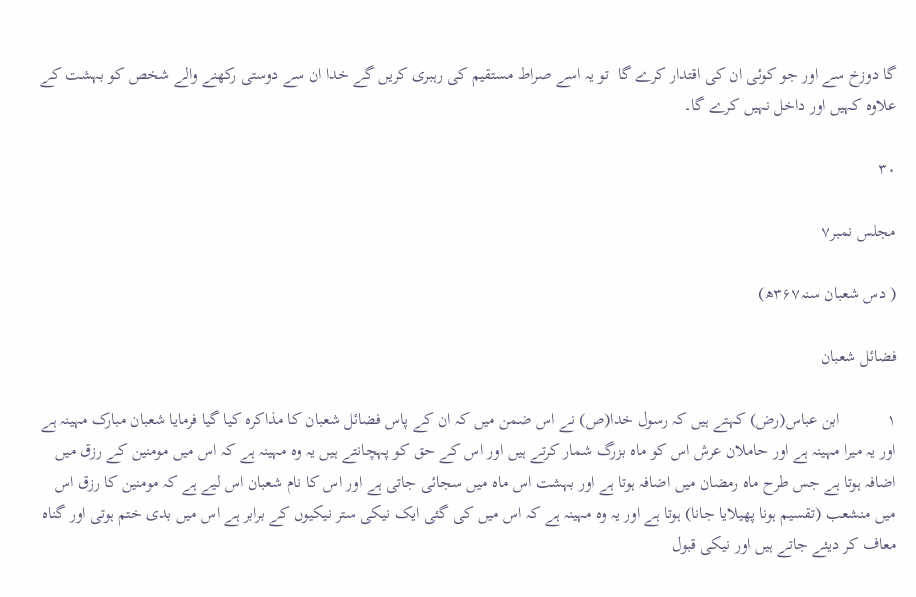گا دوزخ سے اور جو کوئی ان کی اقتدار کرے گا  تو یہ اسے صراط مستقیم کی رہبری کریں گے خدا ان سے دوستی رکھنے والے شخص کو بہشت کے علاوہ کہیں اور داخل نہیں کرے گا۔

۳۰

مجلس نمبر۷

( دس شعبان سنہ۳۶۷ھ)

فضائل شعبان

۱           ابن عباس(رض) کہتے ہیں کہ رسول خدا(ص) نے اس ضمن میں کہ ان کے پاس فضائل شعبان کا مذاکرہ کیا گیا فرمایا شعبان مبارک مہینہ ہے اور یہ میرا مہینہ ہے اور حاملان عرش اس کو ماہ بزرگ شمار کرتے ہیں اور اس کے حق کو پہچانتے ہیں یہ وہ مہینہ ہے کہ اس میں مومنین کے رزق میں اضافہ ہوتا ہے جس طرح ماہ رمضان میں اضافہ ہوتا ہے اور بہشت اس ماہ میں سجائی جاتی ہے اور اس کا نام شعبان اس لیے ہے کہ مومنین کا رزق اس میں منشعب (تقسیم ہونا پھیلایا جانا) ہوتا ہے اور یہ وہ مہینہ ہے کہ اس میں کی گئی ایک نیکی ستر نیکیوں کے برابر ہے اس میں بدی ختم ہوتی اور گناہ معاف کر دیئے جاتے ہیں اور نیکی قبول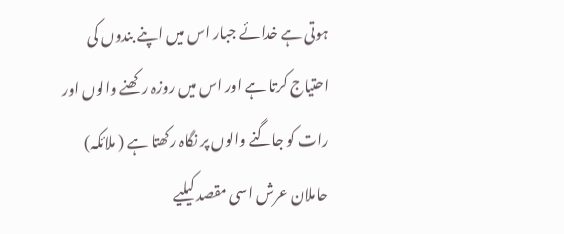ہوتی ہے خدائے جبار اس میں اپنے بندوں کی احتیاج کرتا ہے اور اس میں روزہ رکھنے والوں اور رات کو جاگنے والوں پر نگاہ رکھتا ہے ( ملائکہ) حاملان عرش اسی مقصد کیلیے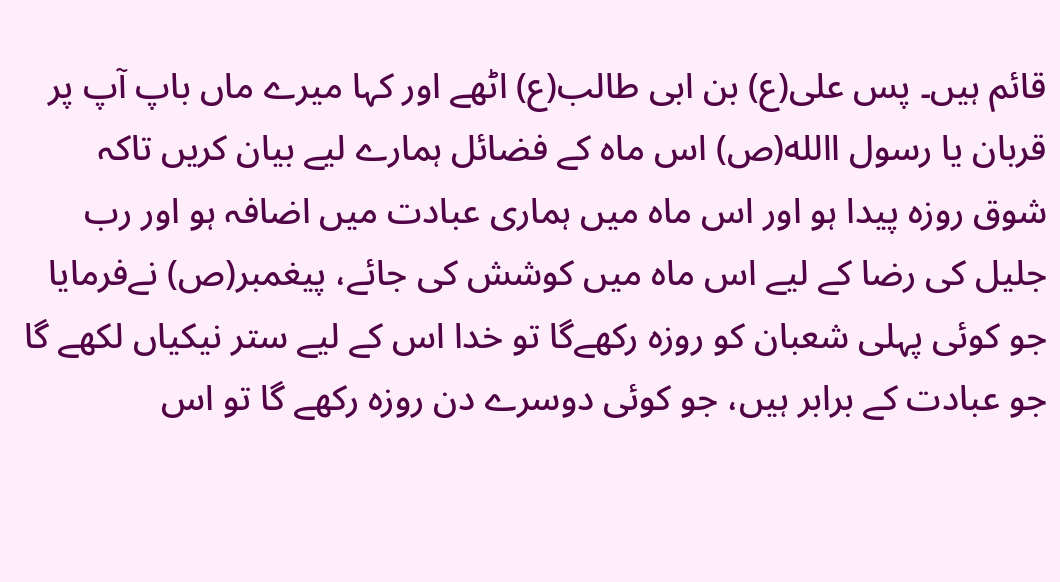قائم ہیں۔ پس علی(ع) بن ابی طالب(ع) اٹھے اور کہا میرے ماں باپ آپ پر قربان یا رسول االله(ص) اس ماہ کے فضائل ہمارے لیے بیان کریں تاکہ شوق روزہ پیدا ہو اور اس ماہ میں ہماری عبادت میں اضافہ ہو اور رب جلیل کی رضا کے لیے اس ماہ میں کوشش کی جائے، پیغمبر(ص) نےفرمایا جو کوئی پہلی شعبان کو روزہ رکھےگا تو خدا اس کے لیے ستر نیکیاں لکھے گا جو عبادت کے برابر ہیں، جو کوئی دوسرے دن روزہ رکھے گا تو اس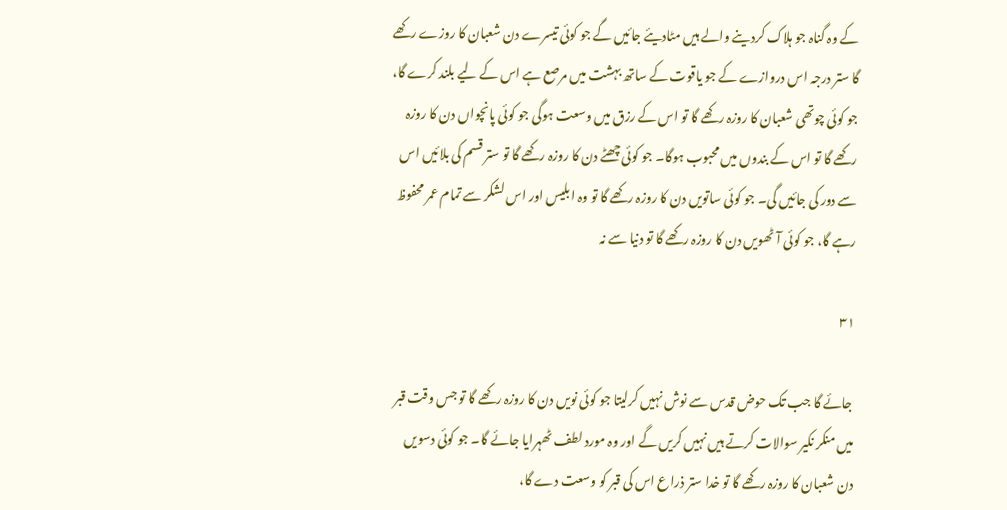کے وہ گناہ جو ہلاک کردینے والے ہیں مٹادیئے جائیں گے جو کوئی تیسرے دن شعبان کا روزے رکھے گا ستر درجہ اس دروازے کے جو یاقوت کے ساتھ بہشت میں مرصع ہے اس کے لیے بلند کرے گا، جو کوئی چوتھی شعبان کا روزہ رکھے گا تو اس کے رزق میں وسعت ہوگی جو کوئی پانچواں دن کا روزہ رکھے گا تو اس کے بندوں میں محبوب ہوگا۔ جو کوئی چھٹے دن کا روزہ رکھے گا تو ستر قسم کی بلائیں اس سے دور کی جائیں گی۔ جو کوئی ساتویں دن کا روزہ رکھے گا تو وہ ابلیس اور اس لشکر سے تمام عمر محفوظ رہے گا، جو کوئی آٹھویں دن کا روزہ رکھے گا تو دنیا سے نہ

۳۱

 جائے گا جب تک حوض قدس سے نوش نہیں کرلیتا جو کوئی نویں دن کا روزہ رکھے گا تو جس وقت قبر میں منکر نکیر سوالات کرتے ہیں نہیں کریں گے اور وہ مورد لطف ٹھہرایا جائے گا۔ جو کوئی دسویں دن شعبان کا روزہ رکھے گا تو خدا ستر ذراع اس کی قبر کو وسعت دے گا،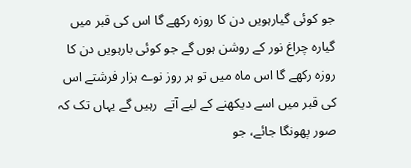جو کوئی گیارہویں دن کا روزہ رکھے گا اس کی قبر میں گیارہ چراغ نور کے روشن ہوں گے جو کوئی بارہویں دن کا روزہ رکھے گا اس ماہ میں تو ہر روز نوے ہزار فرشتے اس کی قبر میں اسے دیکھنے کے لیے آتے  رہیں گے یہاں تک کہ صور پھونگا جائے، جو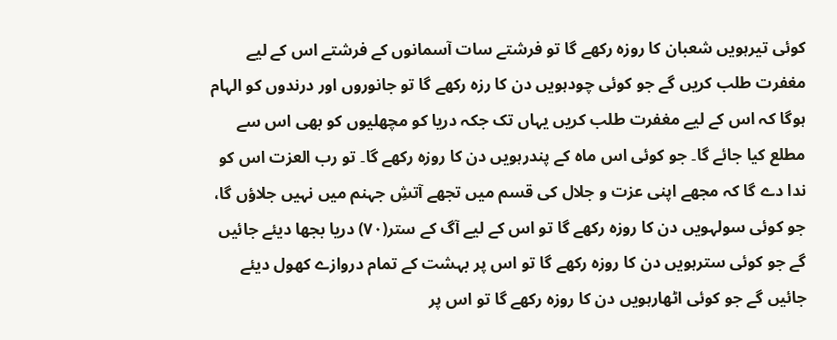کوئی تیرہویں شعبان کا روزہ رکھے گا تو فرشتے سات آسمانوں کے فرشتے اس کے لیے مغفرت طلب کریں گے جو کوئی چودہویں دن کا رزہ رکھے گا تو جانوروں اور درندوں کو الہام ہوگا کہ اس کے لیے مغفرت طلب کریں یہاں تک جکہ دریا کو مچھلیوں کو بھی اس سے مطلع کیا جائے گا۔ جو کوئی اس ماہ کے پندرہویں دن کا روزہ رکھے گا۔ تو رب العزت اس کو ندا دے گا کہ مجھے اپنی عزت و جلال کی قسم میں تجھے آتشِ جہنم میں نہیں جلاؤں گا، جو کوئی سولہویں دن کا روزہ رکھے گا تو اس کے لیے آگ کے ستر(۷۰) دریا بجھا دیئے جائیں گے جو کوئی سترہویں دن کا روزہ رکھے گا تو اس پر بہشت کے تمام دروازے کھول دیئے جائیں گے جو کوئی اٹھارہویں دن کا روزہ رکھے گا تو اس پر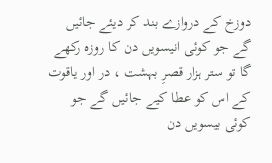دوزخ کے دروازے بند کر دیئے جائیں گے جو کوئی انیسویں دن کا روزہ رکھے گا تو ستر ہزار قصرِ بہشت ، در اور یاقوت کے اس کو عطا کیے جائیں گے جو کوئی بیسویں دن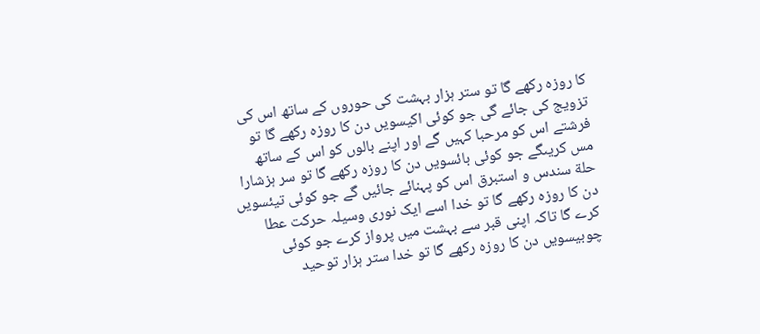کا روزہ رکھے گا تو ستر ہزار بہشت کی حوروں کے ساتھ اس کی تزویج کی جائے گی جو کوئی اکیسویں دن کا روزہ رکھے گا تو فرشتے اس کو مرحبا کہیں گے اور اپنے بالوں کو اس کے ساتھ مس کریںگے جو کوئی بائسویں دن کا روزہ رکھے گا تو سر ہزشارا حلة سندس و استبرق اس کو پہنائے جائیں گے جو کوئی تیئسویں دن کا روزہ رکھے گا تو خدا اسے ایک نوری وسیلہ حرکت عطا کرے گا تاکہ اپنی قبر سے بہشت میں پرواز کرے جو کوئی چوبیسویں دن کا روزہ رکھے گا تو خدا ستر ہزار توحید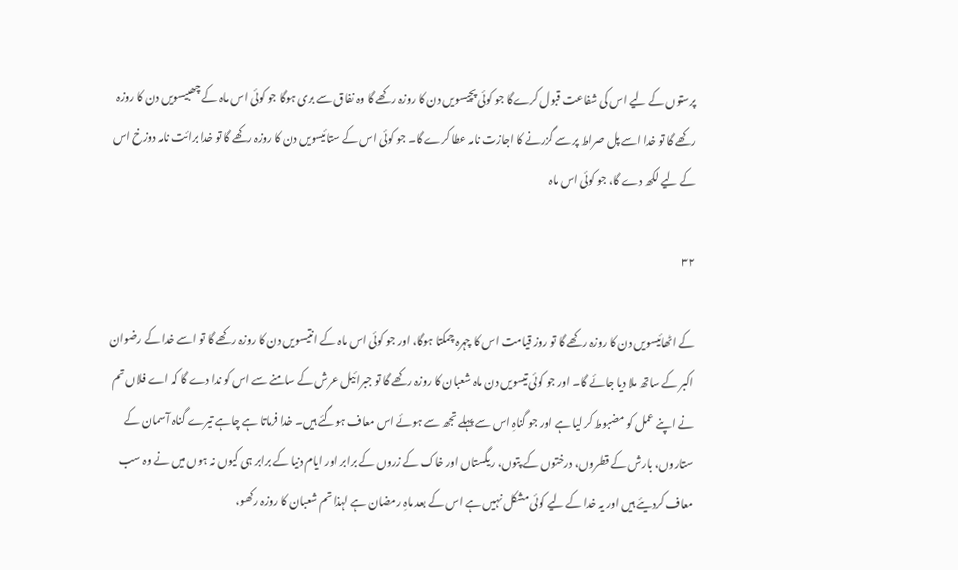پرستوں کے لیے اس کی شفاعت قبول کرےگا جو کوئی پچیسویں دن کا روزہ رکھے گا وہ نفاق سے بری ہوگا جو کوئی اس ماہ کے چھبیسویں دن کا روزہ رکھے گا تو خدا اسے پل صراط پر سے گزرنے کا اجازت نامہ عطا کرے گا۔ جو کوئی اس کے ستائیسویں دن کا روزہ رکھے گا تو خدا برائت نامہ دوزخ اس کے لیے لکھ دے گا، جو کوئی اس ماہ

۳۲

کے اٹھائیسویں دن کا روزہ رکھے گا تو روز قیامت اس کا چہرہ چمکتا ہوگا، اور جو کوئی اس ماہ کے انتیسویں دن کا روزہ رکھے گا تو اسے خدا کے رضوان اکبر کے ساتھ ملا دیا جائے گا۔ اور جو کوئی تیسویں دن ماہ شعبان کا روزہ رکھے گا تو جبرائیل عرش کے سامنے سے اس کو ندا دے گا کہ اے فلاں تم نے اپنے عمل کو مضبوط کر لیا ہے اور جو گناہِ اس سے پہلے تجھ سے ہوئے اس معاف ہوگئے ہیں۔ خدا فرماتا ہے چاہے تیرے گناہ آسمان کے ستاروں، بارش کے قطروں، درختوں کے پتوں، ریگستاں اور خاک کے زروں کے برابر اور ایام دنیا کے برابر ہی کیوں نہ ہوں میں نے وہ سب معاف کردیئے ہیں اور یہ خدا کے لیے کوئی مشکل نہیں ہے اس کے بعد ماہِ رمضان ہے لہذا تم شعبان کا روزہ رکھو،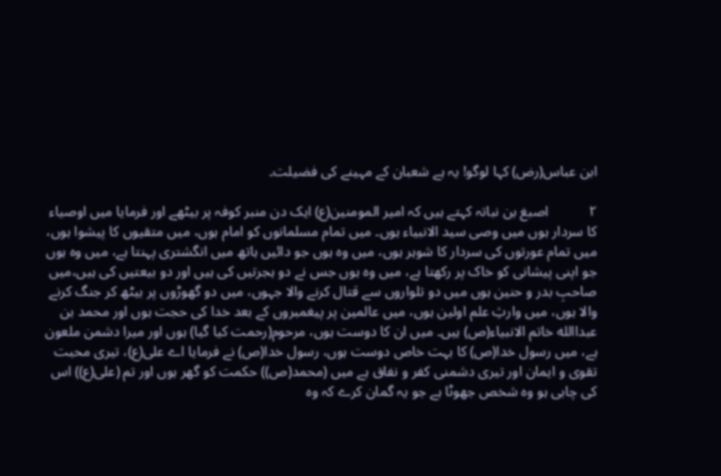ابن عباس(رض) کہا لوگو! یہ ہے شعبان کے مہینے کی فضیلت۔

۲           اصبغ بن نباتہ کہتے ہیں کہ امیر المومنین(ع) ایک دن منبر کوفہ پر بیٹھے اور فرمایا میں اوصیاء کا سردار ہوں میں وصی سید الانبیاء ہوں۔ میں تمام مسلمانوں کو امام ہوں، میں متقیوں کا پیشوا ہوں، میں تمام عورتوں کی سردار کا شوہر ہوں، میں وہ ہوں جو دائیں ہاتھ میں انگشتری پہنتا ہے، میں وہ ہوں     جو اپنی پیشانی کو خاک پر رکھتا ہے، میں وہ ہوں جس نے دو ہجرتیں کی ہیں اور دو بیعتیں کی ہیں،میں صاحبِ بدر و حنین ہوں میں دو تلواروں سے قتال کرنے والا جہوں، میں دو گھوڑوں پر بیٹھ کر جنگ کرنے والا ہوں، میں وارثِ علم اولین ہوں، میں عالمین پر پیغمبروں کے بعد خدا کی حجت ہوں اور محمد بن عبداالله خاتم الانبیاء(ص) ہیں۔ میں ان کا دوست ہوں، مرحوم(رحمت کیا گیا) ہوں اور میرا دشمن ملعون ہے، میں رسول خدا(ص) کا بہت خاص دوست ہوں، رسول خدا(ص) نے فرمایا اے علی(ع)، تیری محبت تقوی و ایمان اور تیری دشمنی کفر و نفاق ہے میں (محمد(ص)) حکمت کو گھر ہوں اور تم (علی(ع)) اس کی چابی ہو وہ شخص جھوٹا ہے جو یہ گمان کرے کہ وہ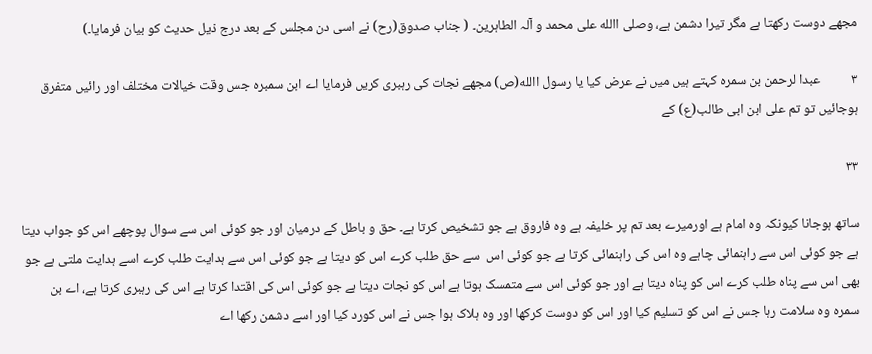مجھے دوست رکھتا ہے مگر تیرا دشمن ہے، وصلی االله علی محمد و آلہ الطاہرین۔ ( جناب صدوق(رح) نے اسی دن مجلس کے بعد درج ذیل حدیث کو بیان فرمایا۔)

۳          عبدا لرحمن بن سمرہ کہتے ہیں میں نے عرض کیا یا رسول االله(ص) مجھے نجات کی رہبری کریں فرمایا اے ابن سمبرہ جس وقت خیالات مختلف اور رائیں متفرق ہوجائیں تو تم علی ابن ابی طالب(ع) کے

۳۳

ساتھ ہوجانا کیونکہ وہ امام ہے اورمیرے بعد تم پر خلیفہ ہے وہ فاروق ہے جو تشخیص کرتا ہے۔ حق و باطل کے درمیان اور جو کوئی اس سے سوال پوچھے اس کو جواب دیتا ہے جو کوئی اس سے راہنمائی چاہے وہ اس کی راہنمائی کرتا ہے جو کوئی اس  سے حق طلب کرے اس کو دیتا ہے جو کوئی اس سے ہدایت طلب کرے اسے ہدایت ملتی ہے جو بھی اس سے پناہ طلب کرے اس کو پناہ دیتا ہے اور جو کوئی اس سے متمسک ہوتا ہے اس کو نجات دیتا ہے جو کوئی اس کی اقتدا کرتا ہے اس کی رہبری کرتا ہے، اے بن سمرہ وہ سلامت رہا جس نے اس کو تسلیم کیا اور اس کو دوست کرکھا اور وہ ہلاک ہوا جس نے اس کورد کیا اور اسے دشمن رکھا اے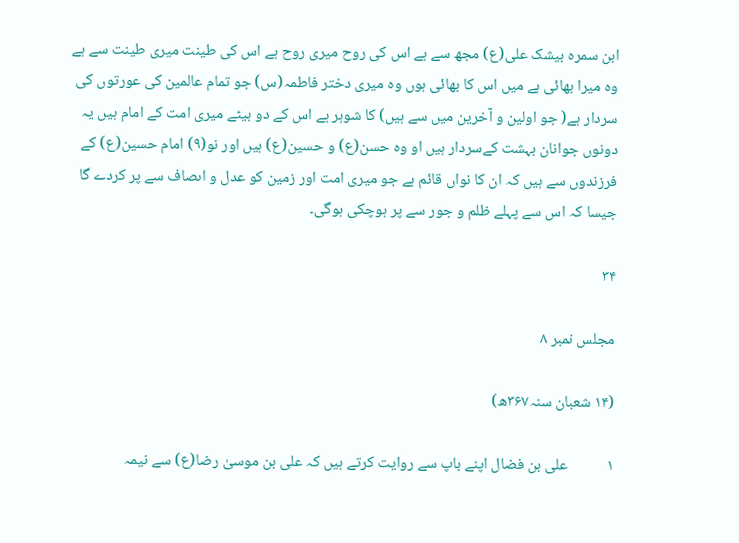ابن سمرہ بیشک علی(ع) مجھ سے ہے اس کی روح میری روح ہے اس کی طینت میری طینت سے ہے وہ میرا بھائی ہے میں اس کا بھائی ہوں وہ میری دختر فاطمہ(س) جو تمام عالمین کی عورتوں کی سردار ہے( جو اولین و آخرین میں سے ہیں) کا شوہر ہے اس کے دو بیٹے میری امت کے امام ہیں یہ دونوں جوانان بہشت کےسردار ہیں او وہ حسن(ع) و حسین(ع) ہیں اور نو(۹) امام حسین(ع) کے فرزندوں سے ہیں کہ ان کا نواں قائم ہے جو میری امت اور زمین کو عدل و اںصاف سے پر کردے گا جیسا کہ اس سے پہلے ظلم و جور سے پر ہوچکی ہوگی۔

۳۴

مجلس نمبر ۸

(۱۴ شعبان سنہ۳۶۷ھ)

۱           علی بن فضال اپنے باپ سے روایت کرتے ہیں کہ علی بن موسیٰ رضا(ع) سے نیمہ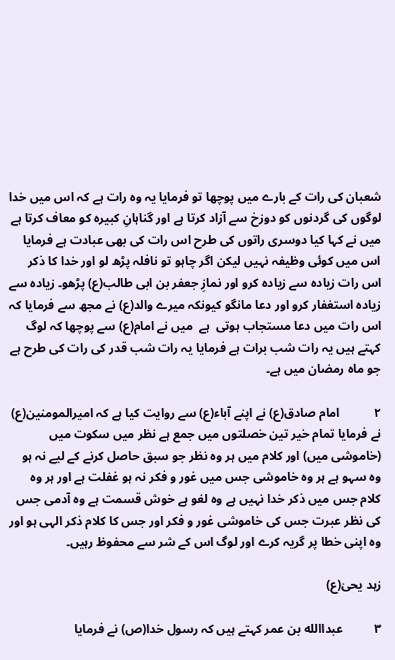شعبان کی رات کے بارے میں پوچھا تو فرمایا یہ وہ رات ہے کہ اس میں خدا لوگوں کی گردنوں کو دوزخ سے آزاد کرتا ہے اور گناہانِ کبیرہ کو معاف کرتا ہے میں نے کہا کیا دوسری راتوں کی طرح اس رات کی بھی عبادت ہے فرمایا اس میں کوئی وظیفہ نہیں لیکن اگر چاہو تو نافلہ پڑھ لو اور خدا کا ذکر اس رات زیادہ سے زیادہ کرو اور نمازِ جعفر بن ابی طالب(ع) پڑھو۔ زیادہ سے زیادہ استغفار کرو اور دعا مانگو کیونکہ میرے والد(ع) نے مجھ سے فرمایا کہ اس رات میں دعا مستجاب ہوتی  ہے  میں نے امام(ع) سے پوچھا کہ لوگ کہتے ہیں یہ رات شب برات ہے فرمایا یہ رات شب قدر کی رات کی طرح ہے جو ماہ رمضان میں ہے۔

۲           امام صادق(ع) نے اپنے آباء(ع) سے روایت کیا ہے کہ امیرالمومنین(ع) نے فرمایا تمام خیر تین خصلتوں میں جمع ہے نظر میں سکوت میں (خاموشی میں) اور کلام میں ہر وہ نظر جو سبق حاصل کرنے کے لیے نہ ہو وہ سہو ہے ہر وہ خاموشی جس میں غور و فکر نہ ہو غفلت ہے اور ہر وہ کلام جس میں ذکر خدا نہیں ہے وہ لغو ہے خوش قسمت ہے وہ آدمی جس کی نظر عبرت جس کی خاموشی غور و فکر اور جس کا کلام ذکر الہی ہو اور وہ اپنی خطا پر گریہ کرے اور لوگ اس کے شر سے محفوظ رہیں۔

زہد یحیٰ(ع)

۳          عبداالله بن عمر کہتے ہیں کہ رسول خدا(ص) نے فرمایا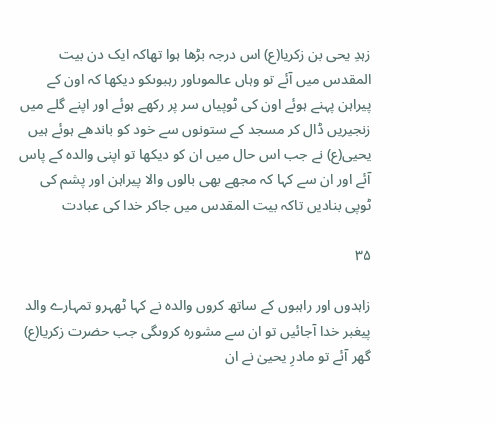زہدِ یحی بن زکریا(ع) اس درجہ بڑھا ہوا تھاکہ ایک دن بیت المقدس میں آئے تو وہاں عالموںاور رہبوںکو دیکھا کہ اون کے پیراہن پہنے ہوئے اون کی ٹوپیاں سر پر رکھے ہوئے اور اپنے گلے میں زنجیریں ڈال کر مسجد کے ستونوں سے خود کو باندھے ہوئے ہیں یحیی(ع) نے جب اس حال میں ان کو دیکھا تو اپنی والدہ کے پاس آئے اور ان سے کہا کہ مجھے بھی بالوں والا پیراہن اور پشم کی ٹوپی بنادیں تاکہ بیت المقدس میں جاکر خدا کی عبادت

۳۵

زاہدوں اور راہبوں کے ساتھ کروں والدہ نے کہا ٹھہرو تمہارے والد پیغبر خدا آجائیں تو ان سے مشورہ کروںگی جب حضرت زکریا(ع) گھر آئے تو مادرِ یحییٰ نے ان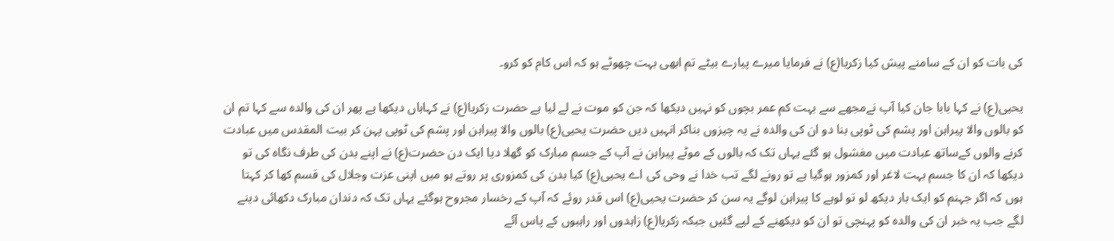کی بات کو ان کے سامنے پیش کیا زکریا(ع) نے فرمایا میرے پیارے بیٹے تم ابھی بہت چھوٹے ہو کہ اس کام کو کرو۔

یحیی(ع) نے کہا بابا جان کیا آپ نےمجھے سے بہت کم عمر بچوں کو نہیں دیکھا کہ جن کو موت نے لے لیا ہے حضرت زکریا(ع) نے کہاہاں دیکھا ہے پھر ان کی والدہ سے کہا تم ان کو بالوں والا پیراہن اور پشم کی ٹوپی بنا دو ان کی والدہ نے یہ چیزوں بناکر انہیں دیں حضرت یحیی(ع) بالوں والا پیراہن اور پشم کی ٹوپی پہن کر بیت المقدس میں عبادت کرنے والوں کےساتھ عبادت میں مغشول ہو گئے یہاں تک کہ بالوں کے موٹے پیراہن نے آپ کے جسم مبارک کو گھلا دیا ایک دن حضرت(ع) نے اپنے بدن کی طرف نگاہ کی تو دیکھا کہ ان کا جسم بہت لاغر اور کمزور ہوگیا ہے تو رونے لگے تب خدا نے وحی کی اے یحیی(ع) کیا بدن کی کمزوری پر روتے ہو میں اپنی عزت وجلال کی قسم کھا کر کہتا ہوں کہ اگر جہنم کو ایک بار دیکھ لو تو لوہے کا پیراہن لوگے یہ سن کر حضرت یحیی(ع) اس قدر روئے کہ آپ کے رخسار مجروح ہوگئے یہاں تک کہ دندان مبارک دکھائی دینے لگے جب یہ خبر ان کی والدہ کو پہنچی تو ان کو دیکھنے کے لیے گئیں جبکہ زکریا(ع) زاہدوں اور راہبوں کے پاس آئے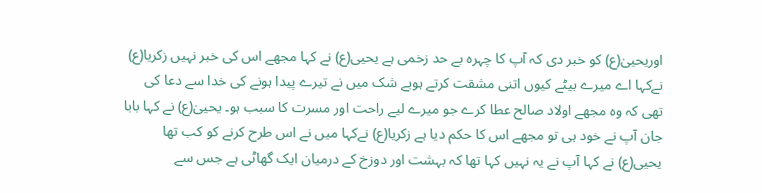اوریحییٰ(ع) کو خبر دی کہ آپ کا چہرہ بے حد زخمی ہے یحیی(ع) نے کہا مجھے اس کی خبر نہیں زکریا(ع) نےکہا اے میرے بیٹے کیوں اتنی مشقت کرتے ہوبے شک میں نے تیرے پیدا ہونے کی خدا سے دعا کی تھی کہ وہ مجھے اولاد صالح عطا کرے جو میرے لیے راحت اور مسرت کا سبب ہو۔ یحییٰ(ع) نے کہا بابا جان آپ نے خود ہی تو مجھے اس کا حکم دیا ہے زکریا(ع) نےکہا میں نے اس طرح کرنے کو کب تھا یحیی(ع) نے کہا آپ نے یہ نہیں کہا تھا کہ بہشت اور دوزخ کے درمیان ایک گھاٹی ہے جس سے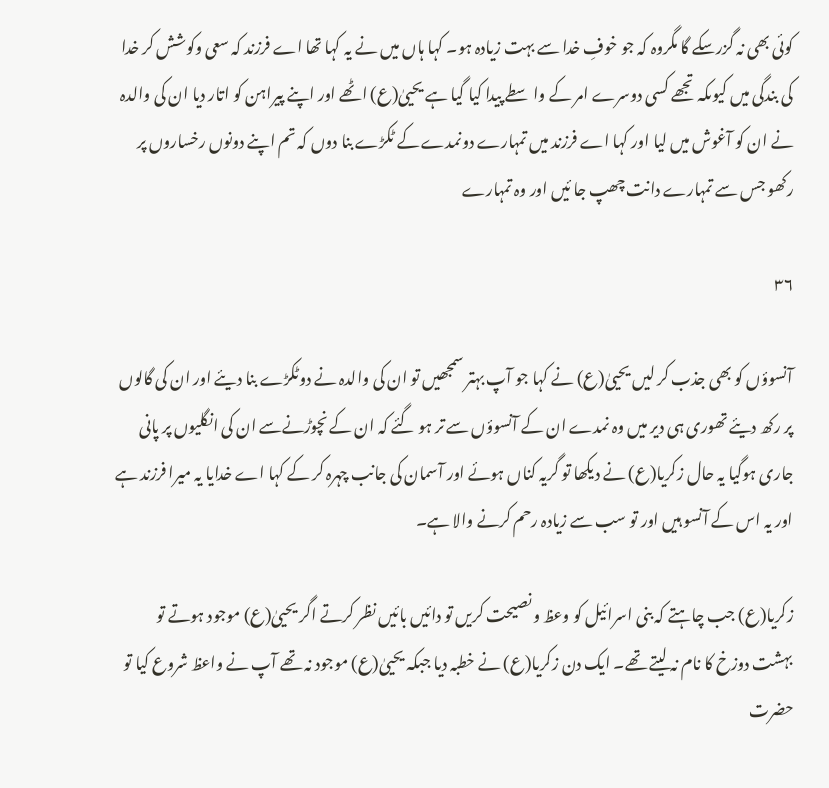کوئی بھی نہ گزرسکے گا مگروہ کہ جو خوفِ خدا سے بہت زیادہ ہو۔ کہا ہاں میں نے یہ کہا تھا اے فرزند کہ سعی وکوشش کر خدا کی بندگی میں کیوںکہ تجھے کسی دوسرے امر کے واسطے پیدا کیا گیا ہے یحییٰ(ع) اٹھے اور اپنے پیراہن کو اتار دیا ان کی والدہ نے ان کو آغوش میں لیا اور کہا اے فرزند میں تمہارے دونمدے کے ٹکڑے بنا دوں کہ تم اپنے دونوں رخساروں پر رکھو جس سے تمہارے دانت چھپ جا ئیں اور وہ تمہارے

۳۶

آنسوؤں کو بھی جذب کر لیں یحییٰ(ع) نے کہا جو آپ بہتر سمجھیں تو ان کی والدہ نے دوٹکڑے بنا دیئے اور ان کی گالوں پر رکھ دیئے تھوری ہی دیر میں وہ نمدے ان کے آنسوؤں سے تر ہو گئے کہ ان کے نچوڑنےسے ان کی انگلیوں پر پانی جاری ہوگیا یہ حال زکریا(ع) نے دیکھا تو گریہ کناں ہوئے اور آسمان کی جانب چہرہ کر کے کہا اے خدایا یہ میرا فرزند ہے اور یہ اس کے آنسو ہیں اور تو سب سے زیادہ رحم کرنے والا ہے۔

زکریا(ع) جب چاہتے کہ بنی اسرائیل کو وعظ و نصیحت کریں تو دائیں بائیں نظر کرتے اگر یحییٰ(ع) موجود ہوتے تو بہشت دوزخ کا نام نہ لیتے تھے۔ ایک دن زکریا(ع) نے خطبہ دیا جبکہ یحییٰ(ع) موجود نہ تھے آپ نے واعظ شروع کیا تو حضرت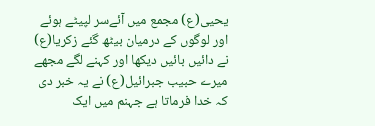یحیی(ع) مجمع میں آئےسر لپیٹے ہوئے اور لوگوں کے درمیان بیٹھ گئے زکریا(ع) نے دائیں بائیں دیکھا اور کہنے لگے مجھے میرے حبیب جبرائیل(ع) نے یہ خبر دی کہ خدا فرماتا ہے جہنم میں ایک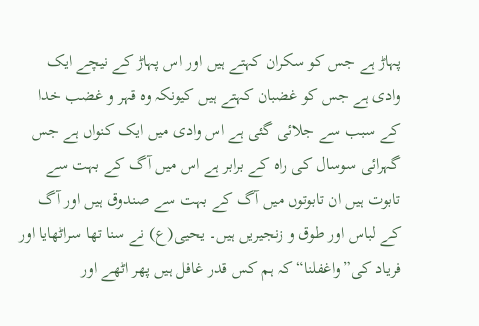پہاڑ ہے جس کو سکران کہتے ہیں اور اس پہاڑ کے نیچے ایک وادی ہے جس کو غضبان کہتے ہیں کیونکہ وہ قہر و غضب خدا کے سبب سے جلائی گئی ہے اس وادی میں ایک کنواں ہے جس گہرائی سوسال کی راہ کے برابر ہے اس میں آگ کے بہت سے تابوت ہیں ان تابوتوں میں آگ کے بہت سے صندوق ہیں اور آگ کے لباس اور طوق و زنجیریں ہیں۔ یحیی(ع) نے سنا تھا سراٹھایا اور فریاد کی”واغفلنا“ کہ ہم کس قدر غافل ہیں پھر اٹھے اور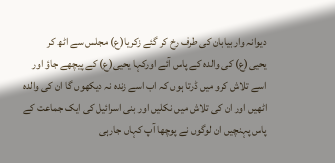دیوانہ وار بیابان کی طرف رخ کر گئے زکریا(ع) مجلس سے اٹھ کر یحیی(ع) کی والدہ کے پاس آئے اورکہا یحیی(ع) کے پیچھے جاؤ اور اسے تلاش کرو میں ڈرتا ہوں کہ اب اسے زندہ نہ دیکھوں گا ان کی والدہ اٹھیں اور ان کی تلاش میں نکلیں اور بنی اسرائیل کی ایک جماعت کے پاس پہنچیں ان لوگوں نے پوچھا آپ کہاں جارہی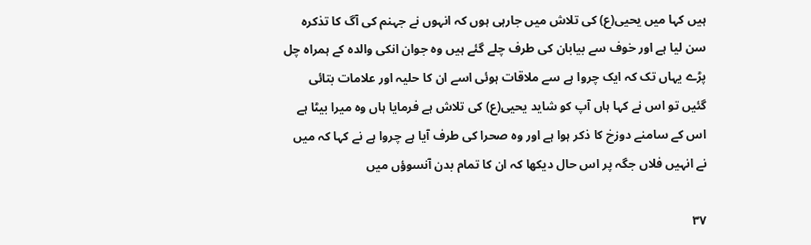ہیں کہا میں یحیی(ع) کی تلاش میں جارہی ہوں کہ انہوں نے جہنم کی آگ کا تذکرہ سن لیا ہے اور خوف سے بیابان کی طرف چلے گئے ہیں وہ جوان انکی والدہ کے ہمراہ چل پڑے یہاں تک کہ ایک چروا ہے سے ملاقات ہوئی اسے ان کا حلیہ اور علامات بتائی گئیں تو اس نے کہا ہاں آپ کو شاید یحیی(ع) کی تلاش ہے فرمایا ہاں وہ میرا بیٹا ہے اس کے سامنے دوزخ کا ذکر ہوا ہے اور وہ صحرا کی طرف آیا ہے چروا ہے نے کہا کہ میں نے انہیں فلاں جگہ پر اس حال دیکھا کہ ان کا تمام بدن آنسوؤں میں

۳۷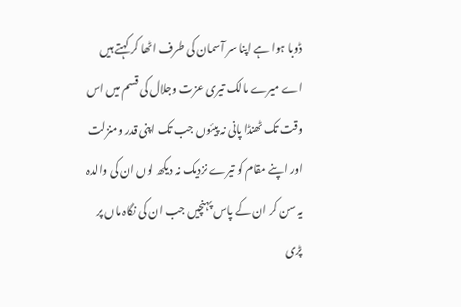ڈوبا ہوا ہے اپنا سر آسمان کی طرف اٹھا کر کہتے ہیں اے میرے مالک تیری عزت وجلال کی قسم میں اس وقت تک ٹھنڈا پانی نہ پیئوں جب تک اپنی قدر ومنزلت اور اپنے مقام کو تیرے نزدیک نہ دیکھ لوں ان کی والدہ یہ سن کر ان کے پاس پہنچیں جب ان کی نگاہ ماں پر پڑی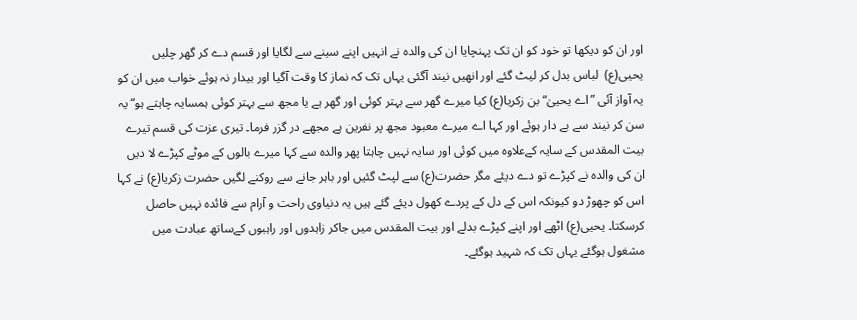اور ان کو دیکھا تو خود کو ان تک پہنچایا ان کی والدہ نے انہیں اپنے سینے سے لگایا اور قسم دے کر گھر چلیں یحیی(ع)  لباس بدل کر لیٹ گئے اور انھیں نیند آگئی یہاں تک کہ نماز کا وقت آگیا اور بیدار نہ ہوئے خواب میں ان کو یہ آواز آئی ”اے یحییٰ“ بن زکریا(ع) کیا میرے گھر سے بہتر کوئی اور گھر ہے یا مجھ سے بہتر کوئی ہمسایہ چاہتے ہو“ یہ سن کر نیند سے بے دار ہوئے اور کہا اے میرے معبود مجھ پر نفرین ہے مجھے در گزر فرما۔ تیری عزت کی قسم تیرے بیت المقدس کے سایہ کےعلاوہ میں کوئی اور سایہ نہیں چاہتا پھر والدہ سے کہا میرے بالوں کے موٹے کپڑے لا دیں ان کی والدہ نے کپڑے تو دے دیئے مگر حضرت(ع) سے لپٹ گئیں اور باہر جانے سے روکنے لگیں حضرت زکریا(ع) نے کہا اس کو چھوڑ دو کیونکہ اس کے دل کے پردے کھول دیئے گئے ہیں یہ دنیاوی راحت و آرام سے فائدہ نہیں حاصل کرسکتا۔ یحیی(ع) اٹھے اور اپنے کپڑے بدلے اور بیت المقدس میں جاکر زاہدوں اور راہبوں کےساتھ عبادت میں مشغول ہوگئے یہاں تک کہ شہید ہوگئے۔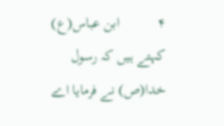۴          ابن عباس(ع) کہتے ہیں کہ رسول خدا(ص) نے فرمایا اے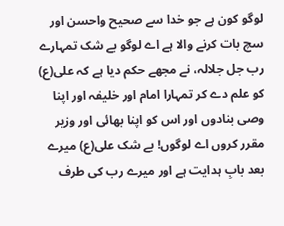لوگو کون ہے جو خدا سے صحیح واحسن اور سچ بات کرنے والا ہے اے لوگو بے شک تمہارے رب جل جلالہ، نے مجھے حکم دیا ہے کہ علی(ع) کو علم دے کر تمہارا امام اور خلیفہ اور اپنا وصی بنادوں اور اس کو اپنا بھائی اور وزیر مقرر کروں اے لوگوں! بے شک علی(ع) میرے بعد بابِ ہدایت ہے اور میرے رب کی طرف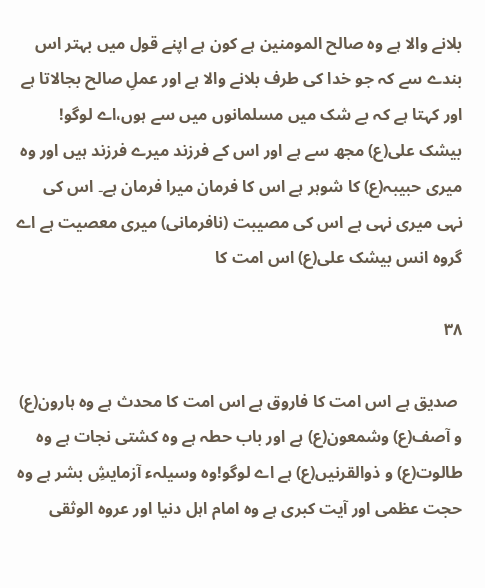بلانے والا ہے وہ صالح المومنین ہے کون ہے اپنے قول میں بہتر اس بندے سے کہ جو خدا کی طرف بلانے والا ہے اور عملِ صالح بجالاتا ہے اور کہتا ہے کہ بے شک میں مسلمانوں میں سے ہوں،اے لوگو! بیشک علی(ع) مجھ سے ہے اور اس کے فرزند میرے فرزند ہیں اور وہ میری حبیبہ(ع) کا شوہر ہے اس کا فرمان میرا فرمان ہے۔ اس کی نہی میری نہی ہے اس کی مصیبت (نافرمانی) میری معصیت ہے اے گروہ انس بیشک علی(ع) اس امت کا

۳۸

 صدیق ہے اس امت کا فاروق ہے اس امت کا محدث ہے وہ ہارون(ع) و آصف(ع) وشمعون(ع) ہے اور باب حطہ ہے وہ کشتی نجات ہے وہ طالوت(ع) و ذوالقرنیں(ع) ہے اے لوگو!وہ وسیلہء آزمایشِ بشر ہے وہ حجت عظمی اور آیت کبری ہے وہ امام اہل دنیا اور عروہ الوثقی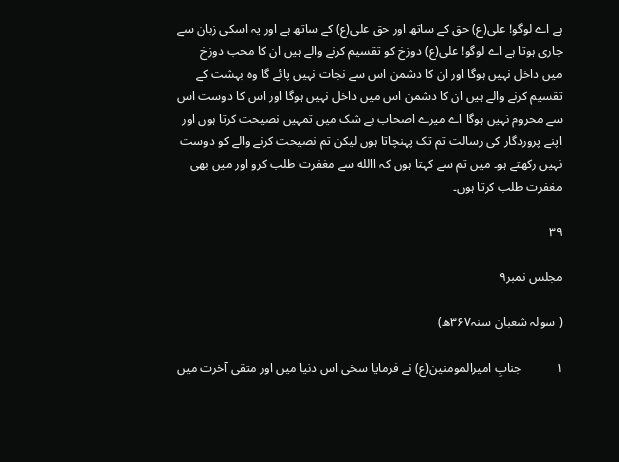ہے اے لوگو! علی(ع) حق کے ساتھ اور حق علی(ع) کے ساتھ ہے اور یہ اسکی زبان سے جاری ہوتا ہے اے لوگو! علی(ع) دوزخ کو تقسیم کرنے والے ہیں ان کا محب دوزخ میں داخل نہیں ہوگا اور ان کا دشمن اس سے نجات نہیں پائے گا وہ بہشت کے تقسیم کرنے والے ہیں ان کا دشمن اس میں داخل نہیں ہوگا اور اس کا دوست اس سے محروم نہیں ہوگا اے میرے اصحاب بے شک میں تمہیں نصیحت کرتا ہوں اور اپنے پروردگار کی رسالت تم تک پہنچاتا ہوں لیکن تم نصیحت کرنے والے کو دوست نہیں رکھتے ہو۔ میں تم سے کہتا ہوں کہ االله سے مغفرت طلب کرو اور میں بھی مغفرت طلب کرتا ہوں۔

۳۹

مجلس نمبر۹

( سولہ شعبان سنہ۳۶۷ھ)

۱           جنابِ امیرالمومنین(ع) نے فرمایا سخی اس دنیا میں اور متقی آخرت میں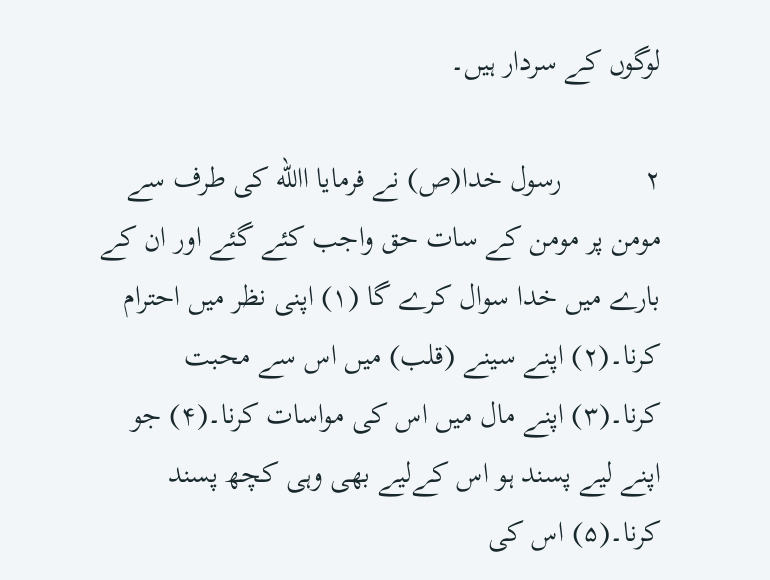لوگوں کے سردار ہیں۔

۲           رسول خدا(ص) نے فرمایا االله کی طرف سے مومن پر مومن کے سات حق واجب کئے گئے اور ان کے بارے میں خدا سوال کرے گا (۱) اپنی نظر میں احترام کرنا۔(۲) اپنے سینے (قلب) میں اس سے محبت کرنا۔(۳) اپنے مال میں اس کی مواسات کرنا۔(۴) جو اپنے لیے پسند ہو اس کےلیے بھی وہی کچھ پسند کرنا۔(۵) اس کی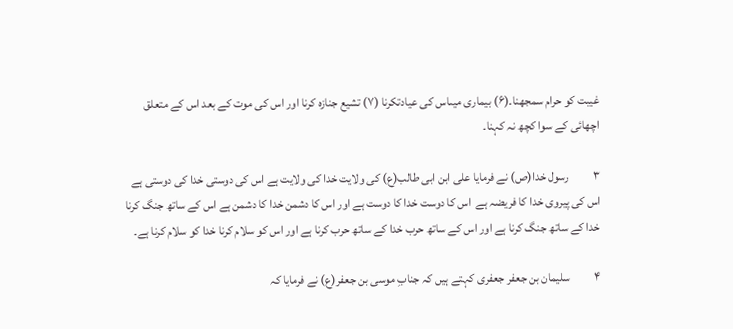غیبت کو حرام سمجھنا۔(۶) بیماری میںاس کی عیادتکرنا (۷) تشیع جنازہ کرنا اور اس کی موت کے بعد اس کے متعلق اچھائی کے سوا کچھ نہ کہنا۔

۳          رسول خدا(ص) نے فرمایا علی ابن ابی طالب(ع) کی ولایت خدا کی ولایت ہے اس کی دوستی خدا کی دوستی ہے اس کی پیروی خدا کا فریضہ ہے  اس کا دوست خدا کا دوست ہے اور اس کا دشمن خدا کا دشمن ہے اس کے ساتھ جنگ کرنا خدا کے ساتھ جنگ کرنا ہے اور اس کے ساتھ حرب خدا کے ساتھ حرب کرنا ہے اور اس کو سلام کرنا خدا کو سلام کرنا ہے۔

۴          سلیمان بن جعفر جعفری کہتے ہیں کہ جنابِ موسی بن جعفر(ع) نے فرمایا کہ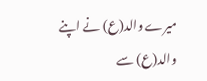میرے والد(ع) نے اپنے والد(ع) سے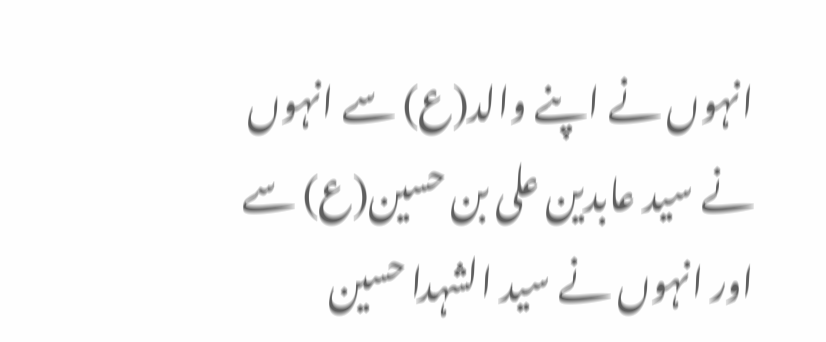انہوں نے اپنے والد(ع) سے انہوں نے سید عابدین علی بن حسین(ع) سے اور انہوں نے سید الشہدا حسین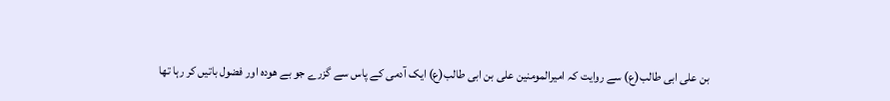بن علی ابی طالب(ع) سے روایت کہ امیرالمومنین علی بن ابی طالب(ع) ایک آدمی کے پاس سے گزرے جو بے ھودہ اور فضول باتیں کر رہا تھا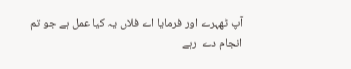آپ ٹھہرے اور فرمایا اے فلاں یہ کیا عمل ہے جو تم انجام دے  رہے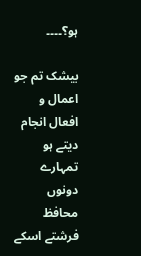ہو؟۔۔۔۔

بیشک تم جو اعمال و افعال انجام دیتے ہو تمہارے دونوں محافظ فرشتے اسکے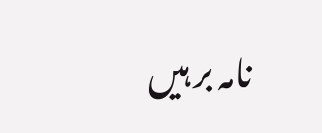نامہ بر ہیں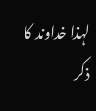لہذا خداوند کا ذکر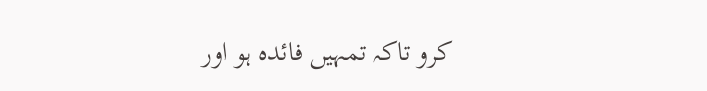کرو تاکہ تمہیں فائدہ ہو اور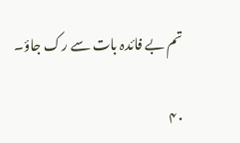تم بے فائدہ بات سے رک جاؤ۔

۴۰